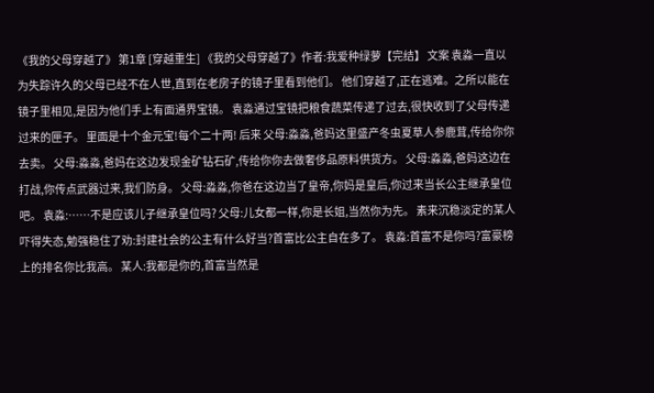《我的父母穿越了》 第1章 [穿越重生] 《我的父母穿越了》作者:我爱种绿萝【完结】 文案 袁淼一直以为失踪许久的父母已经不在人世,直到在老房子的镜子里看到他们。 他们穿越了,正在逃难。之所以能在镜子里相见,是因为他们手上有面通界宝镜。 袁淼通过宝镜把粮食蔬菜传递了过去,很快收到了父母传递过来的匣子。 里面是十个金元宝!每个二十两! 后来 父母:淼淼,爸妈这里盛产冬虫夏草人参鹿茸,传给你你去卖。 父母:淼淼,爸妈在这边发现金矿钻石矿,传给你你去做奢侈品原料供货方。 父母:淼淼,爸妈这边在打战,你传点武器过来,我们防身。 父母:淼淼,你爸在这边当了皇帝,你妈是皇后,你过来当长公主继承皇位吧。 袁淼:……不是应该儿子继承皇位吗? 父母:儿女都一样,你是长姐,当然你为先。 素来沉稳淡定的某人吓得失态,勉强稳住了劝:封建社会的公主有什么好当?首富比公主自在多了。 袁淼:首富不是你吗?富豪榜上的排名你比我高。 某人:我都是你的,首富当然是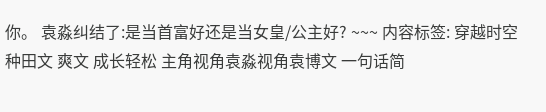你。 袁淼纠结了:是当首富好还是当女皇/公主好? ~~~ 内容标签: 穿越时空 种田文 爽文 成长轻松 主角视角袁淼视角袁博文 一句话简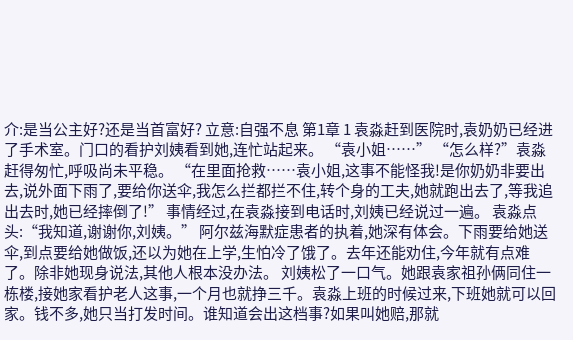介:是当公主好?还是当首富好? 立意:自强不息 第1章 1 袁淼赶到医院时,袁奶奶已经进了手术室。门口的看护刘姨看到她,连忙站起来。 “袁小姐……” “怎么样?”袁淼赶得匆忙,呼吸尚未平稳。 “在里面抢救……袁小姐,这事不能怪我!是你奶奶非要出去,说外面下雨了,要给你送伞,我怎么拦都拦不住,转个身的工夫,她就跑出去了,等我追出去时,她已经摔倒了!” 事情经过,在袁淼接到电话时,刘姨已经说过一遍。 袁淼点头:“我知道,谢谢你,刘姨。” 阿尔兹海默症患者的执着,她深有体会。下雨要给她送伞,到点要给她做饭,还以为她在上学,生怕冷了饿了。去年还能劝住,今年就有点难了。除非她现身说法,其他人根本没办法。 刘姨松了一口气。她跟袁家祖孙俩同住一栋楼,接她家看护老人这事,一个月也就挣三千。袁淼上班的时候过来,下班她就可以回家。钱不多,她只当打发时间。谁知道会出这档事?如果叫她赔,那就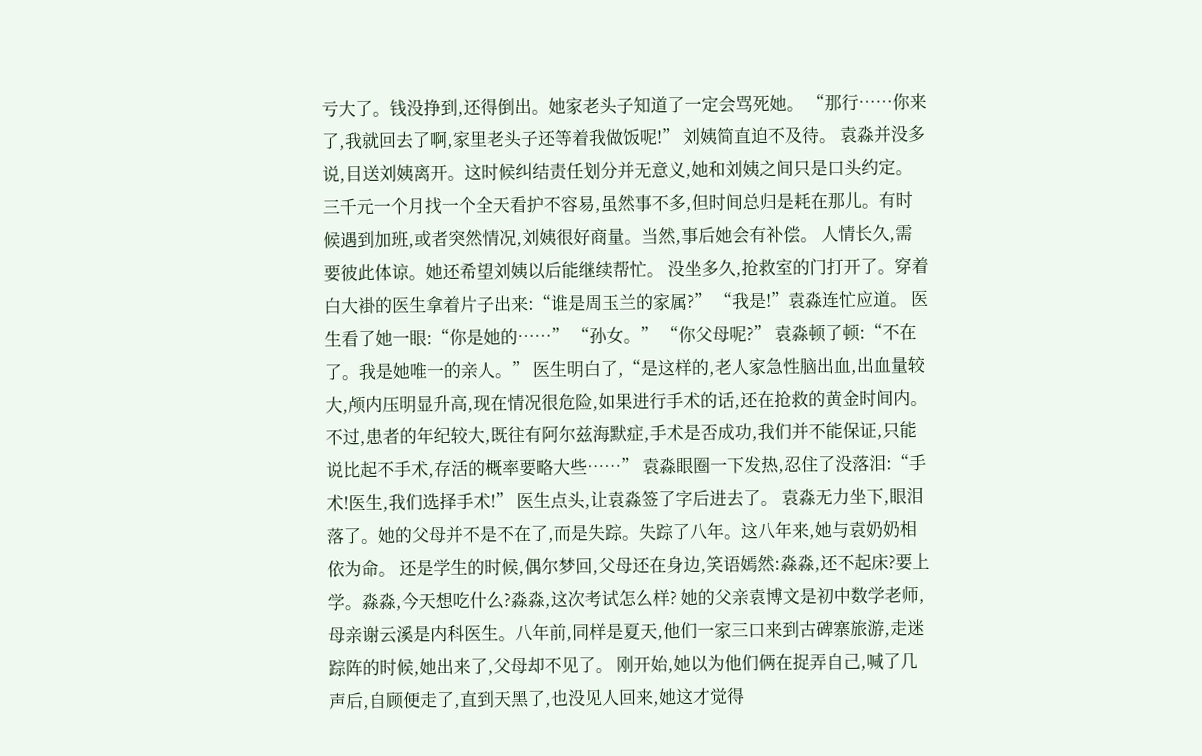亏大了。钱没挣到,还得倒出。她家老头子知道了一定会骂死她。 “那行……你来了,我就回去了啊,家里老头子还等着我做饭呢!” 刘姨简直迫不及待。 袁淼并没多说,目送刘姨离开。这时候纠结责任划分并无意义,她和刘姨之间只是口头约定。三千元一个月找一个全天看护不容易,虽然事不多,但时间总归是耗在那儿。有时候遇到加班,或者突然情况,刘姨很好商量。当然,事后她会有补偿。 人情长久,需要彼此体谅。她还希望刘姨以后能继续帮忙。 没坐多久,抢救室的门打开了。穿着白大褂的医生拿着片子出来:“谁是周玉兰的家属?” “我是!”袁淼连忙应道。 医生看了她一眼:“你是她的……” “孙女。” “你父母呢?” 袁淼顿了顿:“不在了。我是她唯一的亲人。” 医生明白了,“是这样的,老人家急性脑出血,出血量较大,颅内压明显升高,现在情况很危险,如果进行手术的话,还在抢救的黄金时间内。不过,患者的年纪较大,既往有阿尔兹海默症,手术是否成功,我们并不能保证,只能说比起不手术,存活的概率要略大些……” 袁淼眼圈一下发热,忍住了没落泪:“手术!医生,我们选择手术!” 医生点头,让袁淼签了字后进去了。 袁淼无力坐下,眼泪落了。她的父母并不是不在了,而是失踪。失踪了八年。这八年来,她与袁奶奶相依为命。 还是学生的时候,偶尔梦回,父母还在身边,笑语嫣然:淼淼,还不起床?要上学。淼淼,今天想吃什么?淼淼,这次考试怎么样? 她的父亲袁博文是初中数学老师,母亲谢云溪是内科医生。八年前,同样是夏天,他们一家三口来到古碑寨旅游,走迷踪阵的时候,她出来了,父母却不见了。 刚开始,她以为他们俩在捉弄自己,喊了几声后,自顾便走了,直到天黑了,也没见人回来,她这才觉得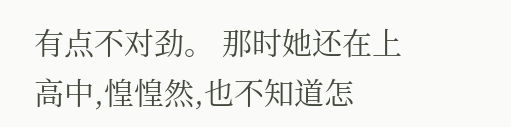有点不对劲。 那时她还在上高中,惶惶然,也不知道怎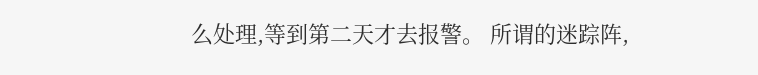么处理,等到第二天才去报警。 所谓的迷踪阵,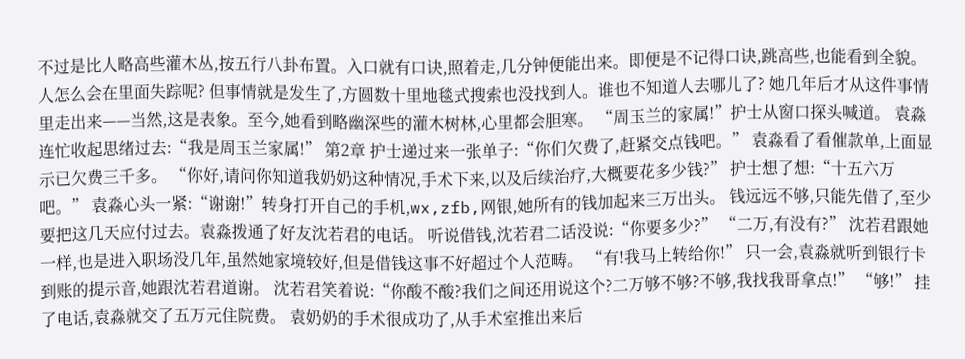不过是比人略高些灌木丛,按五行八卦布置。入口就有口诀,照着走,几分钟便能出来。即便是不记得口诀,跳高些,也能看到全貌。 人怎么会在里面失踪呢? 但事情就是发生了,方圆数十里地毯式搜索也没找到人。谁也不知道人去哪儿了? 她几年后才从这件事情里走出来——当然,这是表象。至今,她看到略幽深些的灌木树林,心里都会胆寒。 “周玉兰的家属!”护士从窗口探头喊道。 袁淼连忙收起思绪过去:“我是周玉兰家属!” 第2章 护士递过来一张单子:“你们欠费了,赶紧交点钱吧。” 袁淼看了看催款单,上面显示已欠费三千多。 “你好,请问你知道我奶奶这种情况,手术下来,以及后续治疗,大概要花多少钱?” 护士想了想:“十五六万吧。” 袁淼心头一紧:“谢谢!”转身打开自己的手机,wx,zfb,网银,她所有的钱加起来三万出头。 钱远远不够,只能先借了,至少要把这几天应付过去。袁淼拨通了好友沈若君的电话。 听说借钱,沈若君二话没说:“你要多少?” “二万,有没有?” 沈若君跟她一样,也是进入职场没几年,虽然她家境较好,但是借钱这事不好超过个人范畴。 “有!我马上转给你!” 只一会,袁淼就听到银行卡到账的提示音,她跟沈若君道谢。 沈若君笑着说:“你酸不酸?我们之间还用说这个?二万够不够?不够,我找我哥拿点!” “够!” 挂了电话,袁淼就交了五万元住院费。 袁奶奶的手术很成功了,从手术室推出来后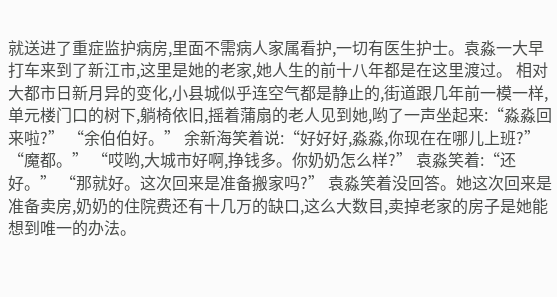就送进了重症监护病房,里面不需病人家属看护,一切有医生护士。袁淼一大早打车来到了新江市,这里是她的老家,她人生的前十八年都是在这里渡过。 相对大都市日新月异的变化,小县城似乎连空气都是静止的,街道跟几年前一模一样,单元楼门口的树下,躺椅依旧,摇着蒲扇的老人见到她,哟了一声坐起来:“淼淼回来啦?” “余伯伯好。” 余新海笑着说:“好好好,淼淼,你现在在哪儿上班?” “魔都。” “哎哟,大城市好啊,挣钱多。你奶奶怎么样?” 袁淼笑着:“还好。” “那就好。这次回来是准备搬家吗?” 袁淼笑着没回答。她这次回来是准备卖房,奶奶的住院费还有十几万的缺口,这么大数目,卖掉老家的房子是她能想到唯一的办法。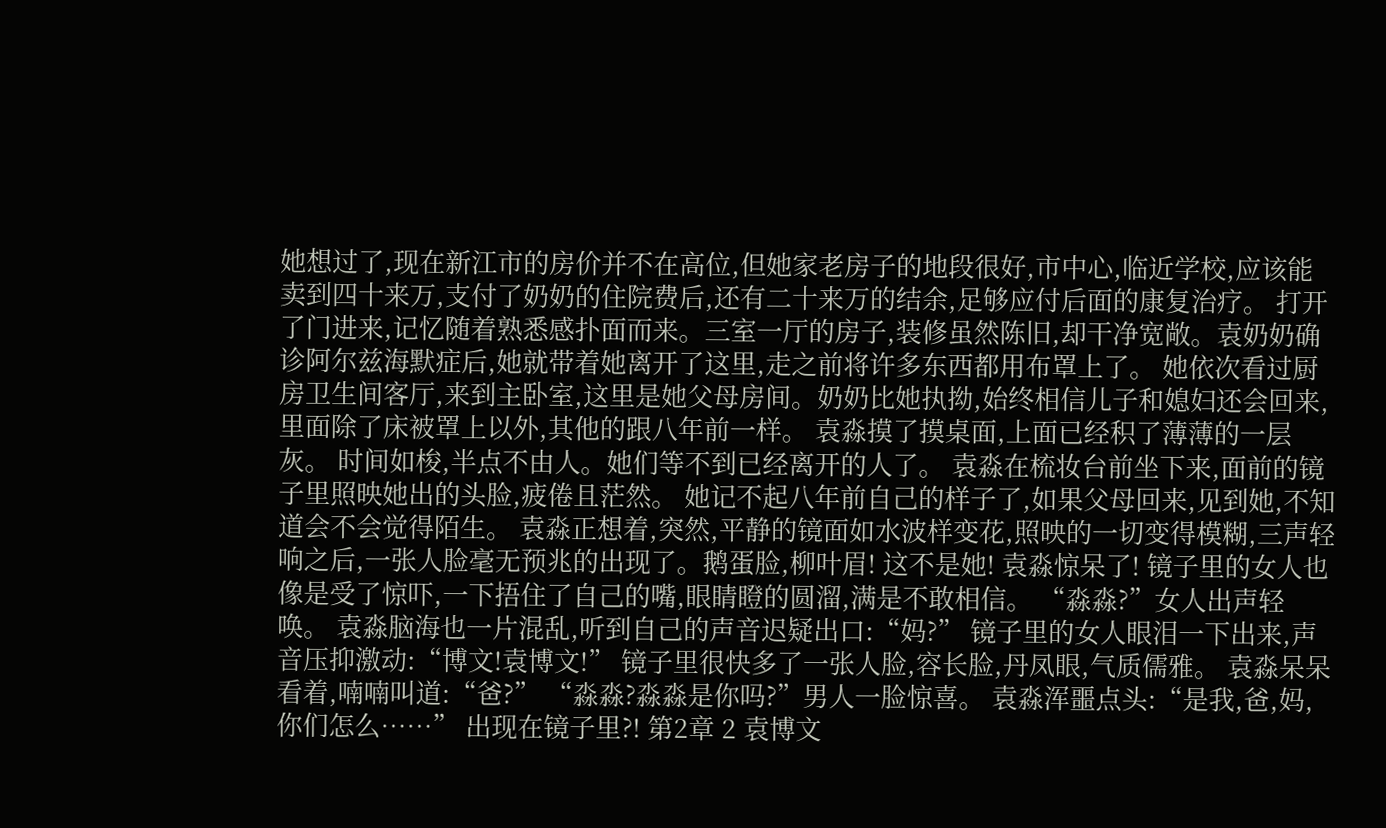她想过了,现在新江市的房价并不在高位,但她家老房子的地段很好,市中心,临近学校,应该能卖到四十来万,支付了奶奶的住院费后,还有二十来万的结余,足够应付后面的康复治疗。 打开了门进来,记忆随着熟悉感扑面而来。三室一厅的房子,装修虽然陈旧,却干净宽敞。袁奶奶确诊阿尔兹海默症后,她就带着她离开了这里,走之前将许多东西都用布罩上了。 她依次看过厨房卫生间客厅,来到主卧室,这里是她父母房间。奶奶比她执拗,始终相信儿子和媳妇还会回来,里面除了床被罩上以外,其他的跟八年前一样。 袁淼摸了摸桌面,上面已经积了薄薄的一层灰。 时间如梭,半点不由人。她们等不到已经离开的人了。 袁淼在梳妆台前坐下来,面前的镜子里照映她出的头脸,疲倦且茫然。 她记不起八年前自己的样子了,如果父母回来,见到她,不知道会不会觉得陌生。 袁淼正想着,突然,平静的镜面如水波样变花,照映的一切变得模糊,三声轻响之后,一张人脸毫无预兆的出现了。鹅蛋脸,柳叶眉! 这不是她! 袁淼惊呆了! 镜子里的女人也像是受了惊吓,一下捂住了自己的嘴,眼睛瞪的圆溜,满是不敢相信。 “淼淼?”女人出声轻唤。 袁淼脑海也一片混乱,听到自己的声音迟疑出口:“妈?” 镜子里的女人眼泪一下出来,声音压抑激动:“博文!袁博文!” 镜子里很快多了一张人脸,容长脸,丹凤眼,气质儒雅。 袁淼呆呆看着,喃喃叫道:“爸?” “淼淼?淼淼是你吗?”男人一脸惊喜。 袁淼浑噩点头:“是我,爸,妈,你们怎么……” 出现在镜子里?! 第2章 2 袁博文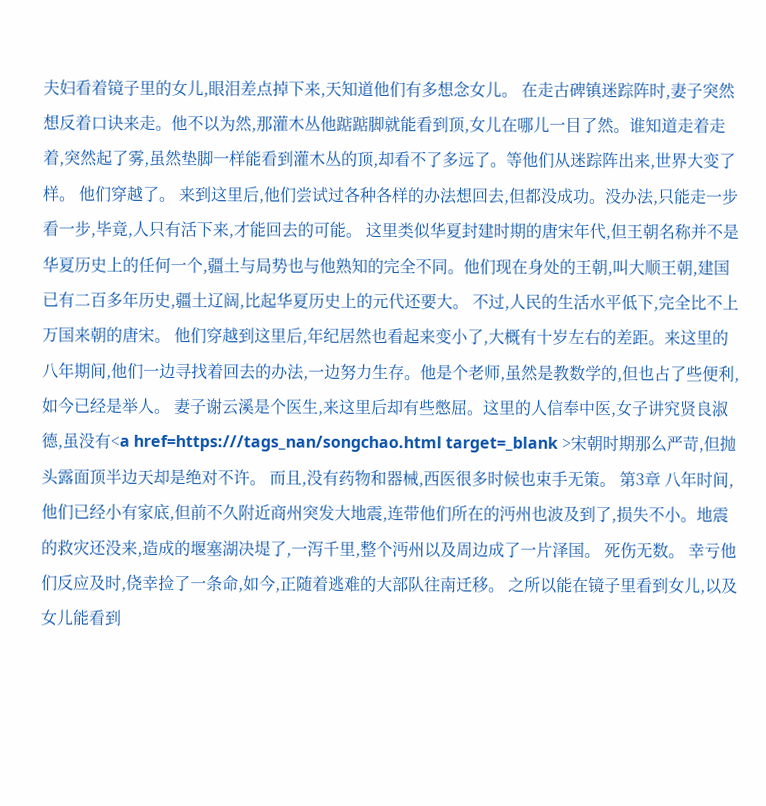夫妇看着镜子里的女儿,眼泪差点掉下来,天知道他们有多想念女儿。 在走古碑镇迷踪阵时,妻子突然想反着口诀来走。他不以为然,那灌木丛他踮踮脚就能看到顶,女儿在哪儿一目了然。谁知道走着走着,突然起了雾,虽然垫脚一样能看到灌木丛的顶,却看不了多远了。等他们从迷踪阵出来,世界大变了样。 他们穿越了。 来到这里后,他们尝试过各种各样的办法想回去,但都没成功。没办法,只能走一步看一步,毕竟,人只有活下来,才能回去的可能。 这里类似华夏封建时期的唐宋年代,但王朝名称并不是华夏历史上的任何一个,疆土与局势也与他熟知的完全不同。他们现在身处的王朝,叫大顺王朝,建国已有二百多年历史,疆土辽阔,比起华夏历史上的元代还要大。 不过,人民的生活水平低下,完全比不上万国来朝的唐宋。 他们穿越到这里后,年纪居然也看起来变小了,大概有十岁左右的差距。来这里的八年期间,他们一边寻找着回去的办法,一边努力生存。他是个老师,虽然是教数学的,但也占了些便利,如今已经是举人。 妻子谢云溪是个医生,来这里后却有些憋屈。这里的人信奉中医,女子讲究贤良淑德,虽没有<a href=https:///tags_nan/songchao.html target=_blank >宋朝时期那么严苛,但抛头露面顶半边天却是绝对不许。 而且,没有药物和器械,西医很多时候也束手无策。 第3章 八年时间,他们已经小有家底,但前不久附近商州突发大地震,连带他们所在的沔州也波及到了,损失不小。地震的救灾还没来,造成的堰塞湖决堤了,一泻千里,整个沔州以及周边成了一片泽国。 死伤无数。 幸亏他们反应及时,侥幸捡了一条命,如今,正随着逃难的大部队往南迁移。 之所以能在镜子里看到女儿,以及女儿能看到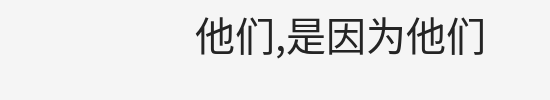他们,是因为他们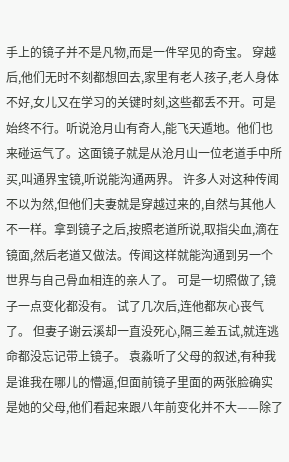手上的镜子并不是凡物,而是一件罕见的奇宝。 穿越后,他们无时不刻都想回去,家里有老人孩子,老人身体不好,女儿又在学习的关键时刻,这些都丢不开。可是始终不行。听说沧月山有奇人,能飞天遁地。他们也来碰运气了。这面镜子就是从沧月山一位老道手中所买,叫通界宝镜,听说能沟通两界。 许多人对这种传闻不以为然,但他们夫妻就是穿越过来的,自然与其他人不一样。拿到镜子之后,按照老道所说,取指尖血,滴在镜面,然后老道又做法。传闻这样就能沟通到另一个世界与自己骨血相连的亲人了。 可是一切照做了,镜子一点变化都没有。 试了几次后,连他都灰心丧气了。 但妻子谢云溪却一直没死心,隔三差五试,就连逃命都没忘记带上镜子。 袁淼听了父母的叙述,有种我是谁我在哪儿的懵逼,但面前镜子里面的两张脸确实是她的父母,他们看起来跟八年前变化并不大——除了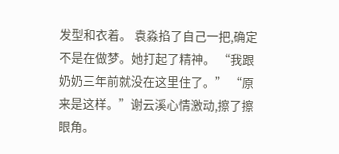发型和衣着。 袁淼掐了自己一把,确定不是在做梦。她打起了精神。 “我跟奶奶三年前就没在这里住了。” “原来是这样。”谢云溪心情激动,擦了擦眼角。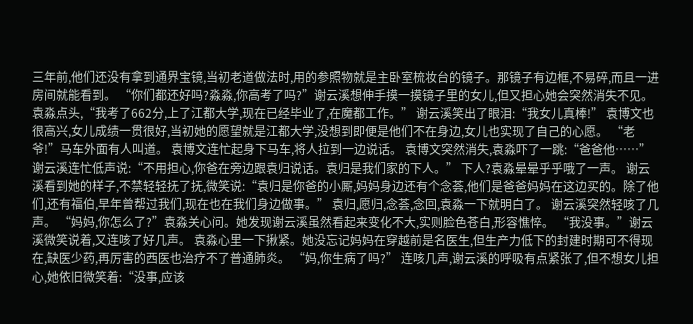三年前,他们还没有拿到通界宝镜,当初老道做法时,用的参照物就是主卧室梳妆台的镜子。那镜子有边框,不易碎,而且一进房间就能看到。 “你们都还好吗?淼淼,你高考了吗?”谢云溪想伸手摸一摸镜子里的女儿,但又担心她会突然消失不见。 袁淼点头,“我考了662分,上了江都大学,现在已经毕业了,在魔都工作。” 谢云溪笑出了眼泪:“我女儿真棒!” 袁博文也很高兴,女儿成绩一贯很好,当初她的愿望就是江都大学,没想到即便是他们不在身边,女儿也实现了自己的心愿。 “老爷!”马车外面有人叫道。 袁博文连忙起身下马车,将人拉到一边说话。 袁博文突然消失,袁淼吓了一跳:“爸爸他……” 谢云溪连忙低声说:“不用担心,你爸在旁边跟袁归说话。袁归是我们家的下人。” 下人?袁淼晕晕乎乎哦了一声。 谢云溪看到她的样子,不禁轻轻抚了抚,微笑说:“袁归是你爸的小厮,妈妈身边还有个念荟,他们是爸爸妈妈在这边买的。除了他们,还有福伯,早年曾帮过我们,现在也在我们身边做事。” 袁归,愿归,念荟,念回,袁淼一下就明白了。 谢云溪突然轻咳了几声。 “妈妈,你怎么了?”袁淼关心问。她发现谢云溪虽然看起来变化不大,实则脸色苍白,形容憔悴。 “我没事。”谢云溪微笑说着,又连咳了好几声。 袁淼心里一下揪紧。她没忘记妈妈在穿越前是名医生,但生产力低下的封建时期可不得现在,缺医少药,再厉害的西医也治疗不了普通肺炎。 “妈,你生病了吗?” 连咳几声,谢云溪的呼吸有点紧张了,但不想女儿担心,她依旧微笑着:“没事,应该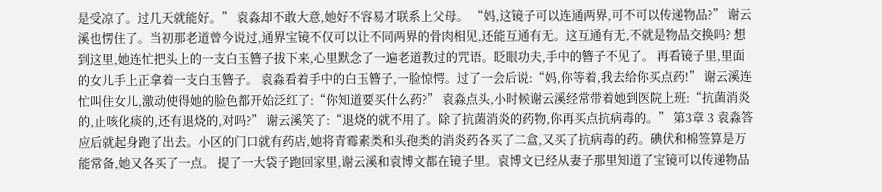是受凉了。过几天就能好。” 袁淼却不敢大意,她好不容易才联系上父母。 “妈,这镜子可以连通两界,可不可以传递物品?” 谢云溪也愣住了。当初那老道曾今说过,通界宝镜不仅可以让不同两界的骨肉相见,还能互通有无。这互通有无,不就是物品交换吗? 想到这里,她连忙把头上的一支白玉簪子拔下来,心里默念了一遍老道教过的咒语。眨眼功夫,手中的簪子不见了。 再看镜子里,里面的女儿手上正拿着一支白玉簪子。 袁淼看着手中的白玉簪子,一脸惊愕。过了一会后说:“妈,你等着,我去给你买点药!” 谢云溪连忙叫住女儿,激动使得她的脸色都开始泛红了:“你知道要买什么药?” 袁淼点头,小时候谢云溪经常带着她到医院上班:“抗菌消炎的,止咳化痰的,还有退烧的,对吗?” 谢云溪笑了:“退烧的就不用了。除了抗菌消炎的药物,你再买点抗病毒的。” 第3章 3 袁淼答应后就起身跑了出去。小区的门口就有药店,她将青霉素类和头孢类的消炎药各买了二盒,又买了抗病毒的药。碘伏和棉签算是万能常备,她又各买了一点。 提了一大袋子跑回家里,谢云溪和袁博文都在镜子里。袁博文已经从妻子那里知道了宝镜可以传递物品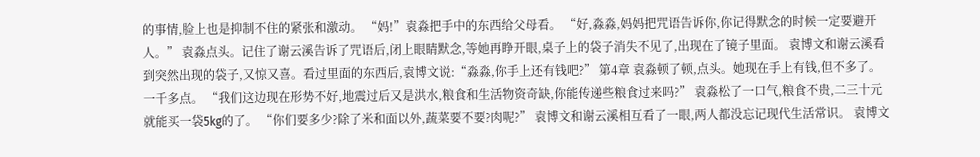的事情,脸上也是抑制不住的紧张和激动。 “妈!”袁淼把手中的东西给父母看。 “好,淼淼,妈妈把咒语告诉你,你记得默念的时候一定要避开人。” 袁淼点头。记住了谢云溪告诉了咒语后,闭上眼睛默念,等她再睁开眼,桌子上的袋子消失不见了,出现在了镜子里面。 袁博文和谢云溪看到突然出现的袋子,又惊又喜。看过里面的东西后,袁博文说:“淼淼,你手上还有钱吧?” 第4章 袁淼顿了顿,点头。她现在手上有钱,但不多了。一千多点。 “我们这边现在形势不好,地震过后又是洪水,粮食和生活物资奇缺,你能传递些粮食过来吗?” 袁淼松了一口气,粮食不贵,二三十元就能买一袋5kg的了。 “你们要多少?除了米和面以外,蔬菜要不要?肉呢?” 袁博文和谢云溪相互看了一眼,两人都没忘记现代生活常识。 袁博文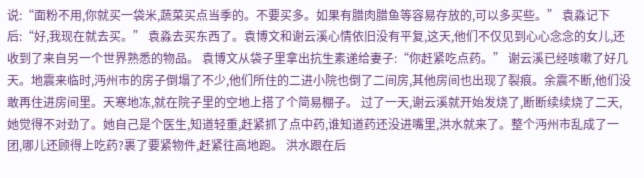说:“面粉不用,你就买一袋米,蔬菜买点当季的。不要买多。如果有腊肉腊鱼等容易存放的,可以多买些。” 袁淼记下后:“好,我现在就去买。” 袁淼去买东西了。袁博文和谢云溪心情依旧没有平复,这天,他们不仅见到心心念念的女儿,还收到了来自另一个世界熟悉的物品。 袁博文从袋子里拿出抗生素递给妻子:“你赶紧吃点药。” 谢云溪已经咳嗽了好几天。地震来临时,沔州市的房子倒塌了不少,他们所住的二进小院也倒了二间房,其他房间也出现了裂痕。余震不断,他们没敢再住进房间里。天寒地冻,就在院子里的空地上搭了个简易棚子。 过了一天,谢云溪就开始发烧了,断断续续烧了二天,她觉得不对劲了。她自己是个医生,知道轻重,赶紧抓了点中药,谁知道药还没进嘴里,洪水就来了。整个沔州市乱成了一团,哪儿还顾得上吃药?裹了要紧物件,赶紧往高地跑。 洪水跟在后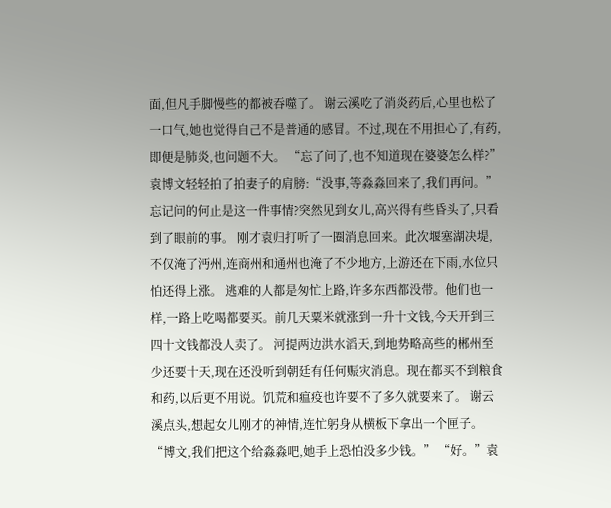面,但凡手脚慢些的都被吞噬了。 谢云溪吃了消炎药后,心里也松了一口气,她也觉得自己不是普通的感冒。不过,现在不用担心了,有药,即便是肺炎,也问题不大。 “忘了问了,也不知道现在婆婆怎么样?” 袁博文轻轻拍了拍妻子的肩膀:“没事,等淼淼回来了,我们再问。” 忘记问的何止是这一件事情?突然见到女儿,高兴得有些昏头了,只看到了眼前的事。 刚才袁归打听了一圈消息回来。此次堰塞湖决堤,不仅淹了沔州,连商州和通州也淹了不少地方,上游还在下雨,水位只怕还得上涨。 逃难的人都是匆忙上路,许多东西都没带。他们也一样,一路上吃喝都要买。前几天粟米就涨到一升十文钱,今天开到三四十文钱都没人卖了。 河提两边洪水滔天,到地势略高些的郴州至少还要十天,现在还没听到朝廷有任何赈灾消息。现在都买不到粮食和药,以后更不用说。饥荒和瘟疫也许要不了多久就要来了。 谢云溪点头,想起女儿刚才的神情,连忙躬身从横板下拿出一个匣子。 “博文,我们把这个给淼淼吧,她手上恐怕没多少钱。” “好。”袁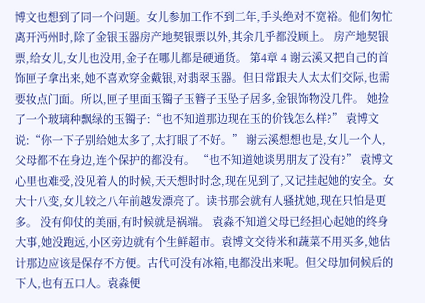博文也想到了同一个问题。女儿参加工作不到二年,手头绝对不宽裕。他们匆忙离开沔州时,除了金银玉器房产地契银票以外,其余几乎都没顾上。 房产地契银票,给女儿,女儿也没用,金子在哪儿都是硬通货。 第4章 4 谢云溪又把自己的首饰匣子拿出来,她不喜欢穿金戴银,对翡翠玉器。但日常跟夫人太太们交际,也需要妆点门面。所以,匣子里面玉镯子玉簪子玉坠子居多,金银饰物没几件。 她捡了一个玻璃种飘绿的玉镯子:“也不知道那边现在玉的价钱怎么样?” 袁博文说:“你一下子别给她太多了,太打眼了不好。” 谢云溪想想也是,女儿一个人,父母都不在身边,连个保护的都没有。 “也不知道她谈男朋友了没有?” 袁博文心里也难受,没见着人的时候,天天想时时念,现在见到了,又记挂起她的安全。女大十八变,女儿较之八年前越发漂亮了。读书那会就有人骚扰她,现在只怕是更多。 没有仰仗的美丽,有时候就是祸端。 袁淼不知道父母已经担心起她的终身大事,她没跑远,小区旁边就有个生鲜超市。袁博文交待米和蔬菜不用买多,她估计那边应该是保存不方便。古代可没有冰箱,电都没出来呢。但父母加伺候后的下人,也有五口人。袁淼便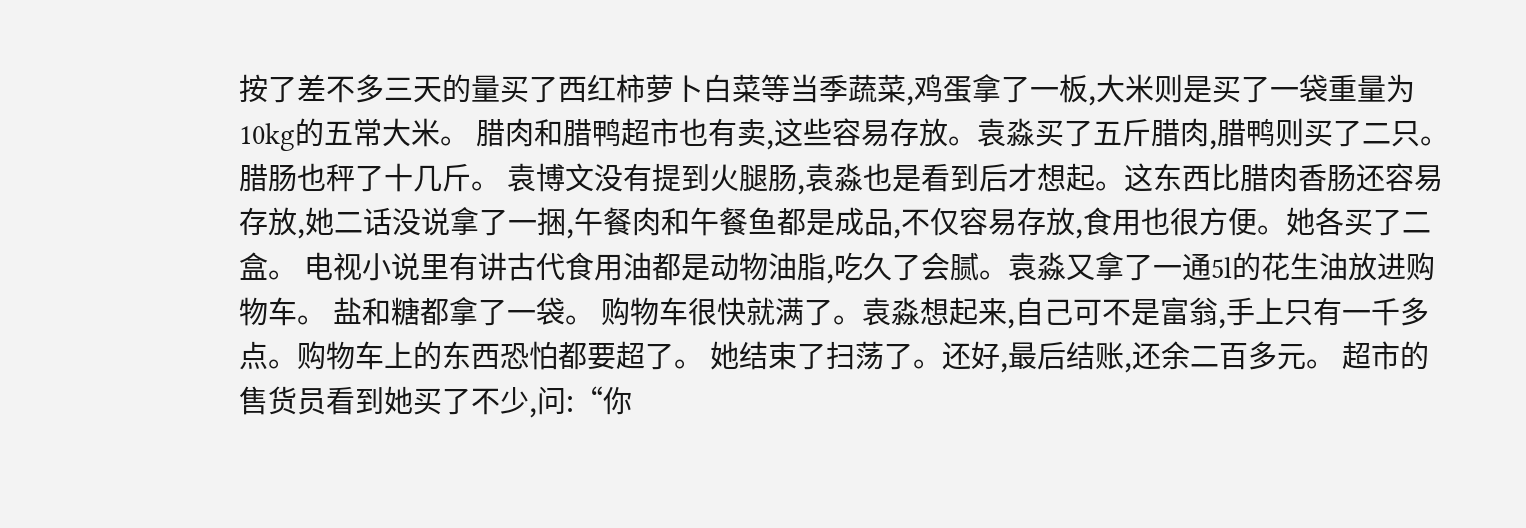按了差不多三天的量买了西红柿萝卜白菜等当季蔬菜,鸡蛋拿了一板,大米则是买了一袋重量为10kg的五常大米。 腊肉和腊鸭超市也有卖,这些容易存放。袁淼买了五斤腊肉,腊鸭则买了二只。腊肠也秤了十几斤。 袁博文没有提到火腿肠,袁淼也是看到后才想起。这东西比腊肉香肠还容易存放,她二话没说拿了一捆,午餐肉和午餐鱼都是成品,不仅容易存放,食用也很方便。她各买了二盒。 电视小说里有讲古代食用油都是动物油脂,吃久了会腻。袁淼又拿了一通5l的花生油放进购物车。 盐和糖都拿了一袋。 购物车很快就满了。袁淼想起来,自己可不是富翁,手上只有一千多点。购物车上的东西恐怕都要超了。 她结束了扫荡了。还好,最后结账,还余二百多元。 超市的售货员看到她买了不少,问:“你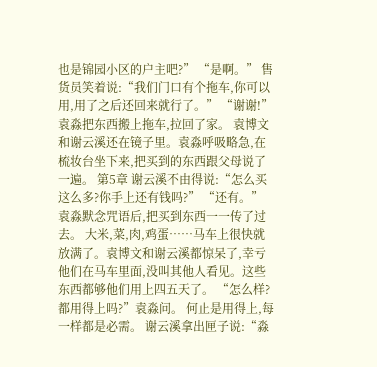也是锦园小区的户主吧?” “是啊。” 售货员笑着说:“我们门口有个拖车,你可以用,用了之后还回来就行了。” “谢谢!” 袁淼把东西搬上拖车,拉回了家。 袁博文和谢云溪还在镜子里。袁淼呼吸略急,在梳妆台坐下来,把买到的东西跟父母说了一遍。 第5章 谢云溪不由得说:“怎么买这么多?你手上还有钱吗?” “还有。” 袁淼默念咒语后,把买到东西一一传了过去。 大米,菜,肉,鸡蛋……马车上很快就放满了。袁博文和谢云溪都惊呆了,幸亏他们在马车里面,没叫其他人看见。这些东西都够他们用上四五天了。 “怎么样?都用得上吗?”袁淼问。 何止是用得上,每一样都是必需。 谢云溪拿出匣子说:“淼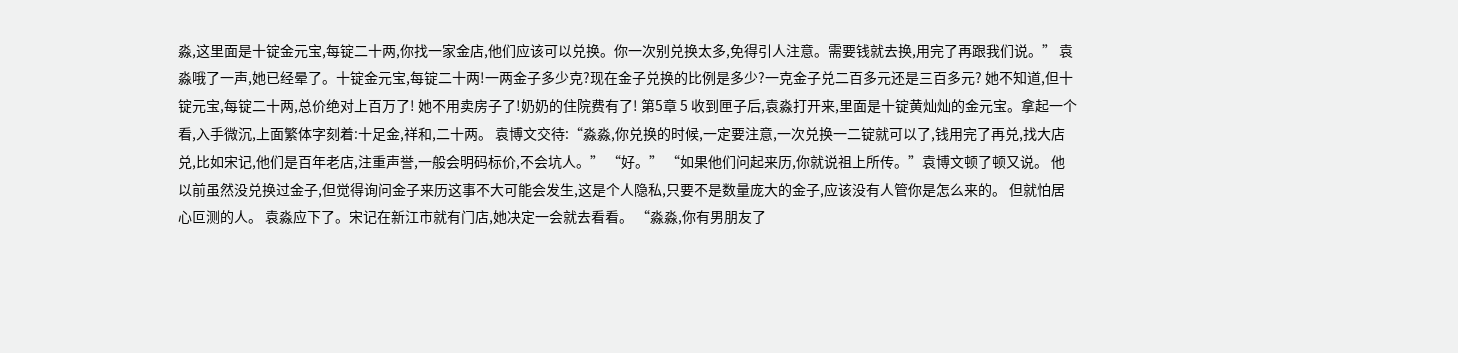淼,这里面是十锭金元宝,每锭二十两,你找一家金店,他们应该可以兑换。你一次别兑换太多,免得引人注意。需要钱就去换,用完了再跟我们说。” 袁淼哦了一声,她已经晕了。十锭金元宝,每锭二十两!一两金子多少克?现在金子兑换的比例是多少?一克金子兑二百多元还是三百多元? 她不知道,但十锭元宝,每锭二十两,总价绝对上百万了! 她不用卖房子了!奶奶的住院费有了! 第5章 5 收到匣子后,袁淼打开来,里面是十锭黄灿灿的金元宝。拿起一个看,入手微沉,上面繁体字刻着:十足金,祥和,二十两。 袁博文交待:“淼淼,你兑换的时候,一定要注意,一次兑换一二锭就可以了,钱用完了再兑,找大店兑,比如宋记,他们是百年老店,注重声誉,一般会明码标价,不会坑人。” “好。” “如果他们问起来历,你就说祖上所传。”袁博文顿了顿又说。 他以前虽然没兑换过金子,但觉得询问金子来历这事不大可能会发生,这是个人隐私,只要不是数量庞大的金子,应该没有人管你是怎么来的。 但就怕居心叵测的人。 袁淼应下了。宋记在新江市就有门店,她决定一会就去看看。 “淼淼,你有男朋友了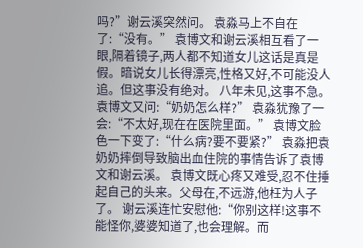吗?”谢云溪突然问。 袁淼马上不自在了:“没有。” 袁博文和谢云溪相互看了一眼,隔着镜子,两人都不知道女儿这话是真是假。暗说女儿长得漂亮,性格又好,不可能没人追。但这事没有绝对。 八年未见,这事不急。袁博文又问:“奶奶怎么样?” 袁淼犹豫了一会:“不太好,现在在医院里面。” 袁博文脸色一下变了:“什么病?要不要紧?” 袁淼把袁奶奶摔倒导致脑出血住院的事情告诉了袁博文和谢云溪。 袁博文既心疼又难受,忍不住捶起自己的头来。父母在,不远游,他枉为人子了。 谢云溪连忙安慰他:“你别这样!这事不能怪你,婆婆知道了,也会理解。而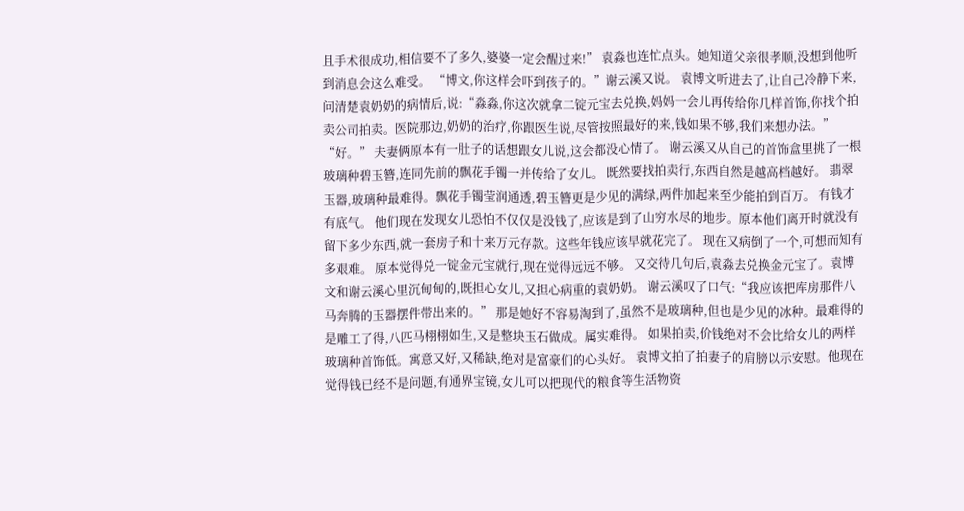且手术很成功,相信要不了多久,婆婆一定会醒过来!” 袁淼也连忙点头。她知道父亲很孝顺,没想到他听到消息会这么难受。 “博文,你这样会吓到孩子的。”谢云溪又说。 袁博文听进去了,让自己冷静下来,问清楚袁奶奶的病情后,说:“淼淼,你这次就拿二锭元宝去兑换,妈妈一会儿再传给你几样首饰,你找个拍卖公司拍卖。医院那边,奶奶的治疗,你跟医生说,尽管按照最好的来,钱如果不够,我们来想办法。” “好。” 夫妻俩原本有一肚子的话想跟女儿说,这会都没心情了。 谢云溪又从自己的首饰盒里挑了一根玻璃种碧玉簪,连同先前的飘花手镯一并传给了女儿。 既然要找拍卖行,东西自然是越高档越好。 翡翠玉器,玻璃种最难得。飘花手镯莹润通透,碧玉簪更是少见的满绿,两件加起来至少能拍到百万。 有钱才有底气。 他们现在发现女儿恐怕不仅仅是没钱了,应该是到了山穷水尽的地步。原本他们离开时就没有留下多少东西,就一套房子和十来万元存款。这些年钱应该早就花完了。 现在又病倒了一个,可想而知有多艰难。 原本觉得兑一锭金元宝就行,现在觉得远远不够。 又交待几句后,袁淼去兑换金元宝了。袁博文和谢云溪心里沉甸甸的,既担心女儿,又担心病重的袁奶奶。 谢云溪叹了口气:“我应该把库房那件八马奔腾的玉器摆件带出来的。” 那是她好不容易淘到了,虽然不是玻璃种,但也是少见的冰种。最难得的是雕工了得,八匹马栩栩如生,又是整块玉石做成。属实难得。 如果拍卖,价钱绝对不会比给女儿的两样玻璃种首饰低。寓意又好,又稀缺,绝对是富豪们的心头好。 袁博文拍了拍妻子的肩膀以示安慰。他现在觉得钱已经不是问题,有通界宝镜,女儿可以把现代的粮食等生活物资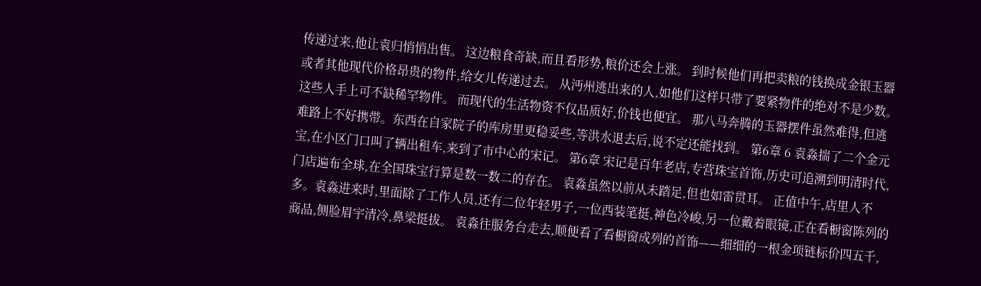传递过来,他让袁归悄悄出售。 这边粮食奇缺,而且看形势,粮价还会上涨。 到时候他们再把卖粮的钱换成金银玉器或者其他现代价格昂贵的物件,给女儿传递过去。 从沔州逃出来的人,如他们这样只带了要紧物件的绝对不是少数。这些人手上可不缺稀罕物件。 而现代的生活物资不仅品质好,价钱也便宜。 那八马奔腾的玉器摆件虽然难得,但逃难路上不好携带。东西在自家院子的库房里更稳妥些,等洪水退去后,说不定还能找到。 第6章 6 袁淼揣了二个金元宝,在小区门口叫了辆出租车,来到了市中心的宋记。 第6章 宋记是百年老店,专营珠宝首饰,历史可追溯到明清时代,门店遍布全球,在全国珠宝行算是数一数二的存在。 袁淼虽然以前从未踏足,但也如雷贯耳。 正值中午,店里人不多。袁淼进来时,里面除了工作人员,还有二位年轻男子,一位西装笔挺,神色冷峻,另一位戴着眼镜,正在看橱窗陈列的商品,侧脸眉宇清冷,鼻梁挺拔。 袁淼往服务台走去,顺便看了看橱窗成列的首饰——细细的一根金项链标价四五千,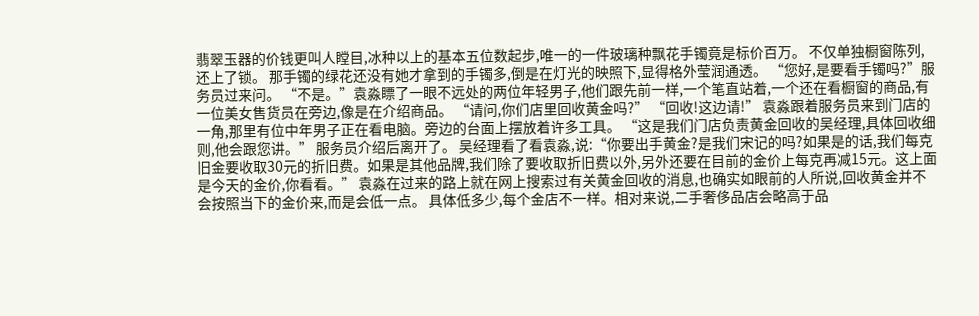翡翠玉器的价钱更叫人瞠目,冰种以上的基本五位数起步,唯一的一件玻璃种飘花手镯竟是标价百万。 不仅单独橱窗陈列,还上了锁。 那手镯的绿花还没有她才拿到的手镯多,倒是在灯光的映照下,显得格外莹润通透。 “您好,是要看手镯吗?”服务员过来问。 “不是。”袁淼瞟了一眼不远处的两位年轻男子,他们跟先前一样,一个笔直站着,一个还在看橱窗的商品,有一位美女售货员在旁边,像是在介绍商品。 “请问,你们店里回收黄金吗?” “回收!这边请!” 袁淼跟着服务员来到门店的一角,那里有位中年男子正在看电脑。旁边的台面上摆放着许多工具。 “这是我们门店负责黄金回收的吴经理,具体回收细则,他会跟您讲。” 服务员介绍后离开了。 吴经理看了看袁淼,说:“你要出手黄金?是我们宋记的吗?如果是的话,我们每克旧金要收取30元的折旧费。如果是其他品牌,我们除了要收取折旧费以外,另外还要在目前的金价上每克再减15元。这上面是今天的金价,你看看。” 袁淼在过来的路上就在网上搜索过有关黄金回收的消息,也确实如眼前的人所说,回收黄金并不会按照当下的金价来,而是会低一点。 具体低多少,每个金店不一样。相对来说,二手奢侈品店会略高于品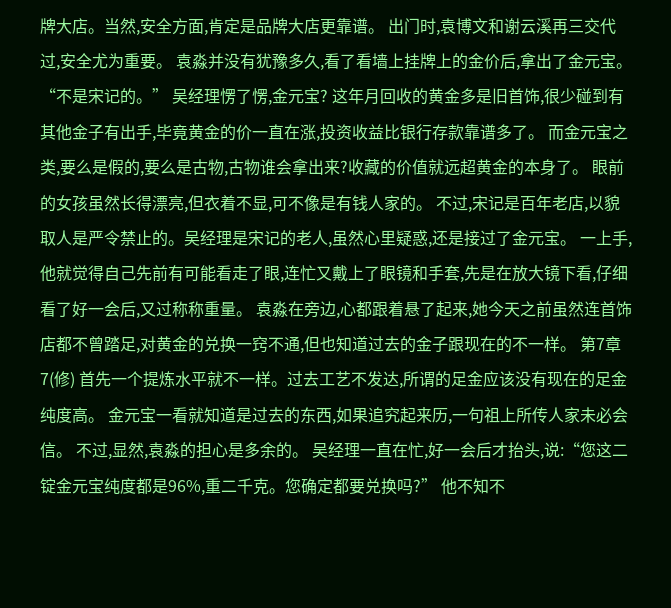牌大店。当然,安全方面,肯定是品牌大店更靠谱。 出门时,袁博文和谢云溪再三交代过,安全尤为重要。 袁淼并没有犹豫多久,看了看墙上挂牌上的金价后,拿出了金元宝。 “不是宋记的。” 吴经理愣了愣,金元宝? 这年月回收的黄金多是旧首饰,很少碰到有其他金子有出手,毕竟黄金的价一直在涨,投资收益比银行存款靠谱多了。 而金元宝之类,要么是假的,要么是古物,古物谁会拿出来?收藏的价值就远超黄金的本身了。 眼前的女孩虽然长得漂亮,但衣着不显,可不像是有钱人家的。 不过,宋记是百年老店,以貌取人是严令禁止的。吴经理是宋记的老人,虽然心里疑惑,还是接过了金元宝。 一上手,他就觉得自己先前有可能看走了眼,连忙又戴上了眼镜和手套,先是在放大镜下看,仔细看了好一会后,又过称称重量。 袁淼在旁边,心都跟着悬了起来,她今天之前虽然连首饰店都不曾踏足,对黄金的兑换一窍不通,但也知道过去的金子跟现在的不一样。 第7章 7(修) 首先一个提炼水平就不一样。过去工艺不发达,所谓的足金应该没有现在的足金纯度高。 金元宝一看就知道是过去的东西,如果追究起来历,一句祖上所传人家未必会信。 不过,显然,袁淼的担心是多余的。 吴经理一直在忙,好一会后才抬头,说:“您这二锭金元宝纯度都是96%,重二千克。您确定都要兑换吗?” 他不知不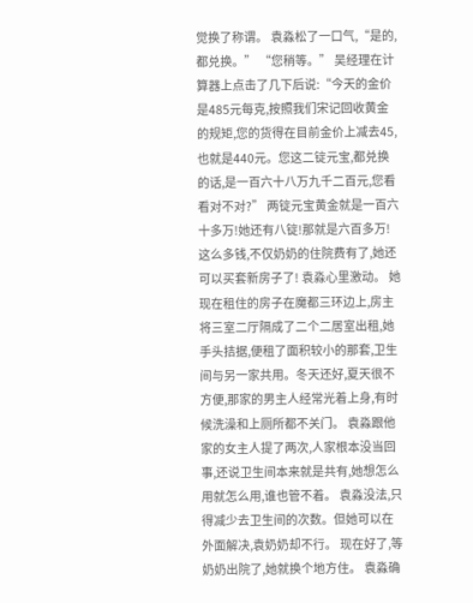觉换了称谓。 袁淼松了一口气,“是的,都兑换。” “您稍等。” 吴经理在计算器上点击了几下后说:“今天的金价是485元每克,按照我们宋记回收黄金的规矩,您的货得在目前金价上减去45,也就是440元。您这二锭元宝,都兑换的话,是一百六十八万九千二百元,您看看对不对?” 两锭元宝黄金就是一百六十多万!她还有八锭!那就是六百多万! 这么多钱,不仅奶奶的住院费有了,她还可以买套新房子了! 袁淼心里激动。 她现在租住的房子在魔都三环边上,房主将三室二厅隔成了二个二居室出租,她手头拮据,便租了面积较小的那套,卫生间与另一家共用。冬天还好,夏天很不方便,那家的男主人经常光着上身,有时候洗澡和上厕所都不关门。 袁淼跟他家的女主人提了两次,人家根本没当回事,还说卫生间本来就是共有,她想怎么用就怎么用,谁也管不着。 袁淼没法,只得减少去卫生间的次数。但她可以在外面解决,袁奶奶却不行。 现在好了,等奶奶出院了,她就换个地方住。 袁淼确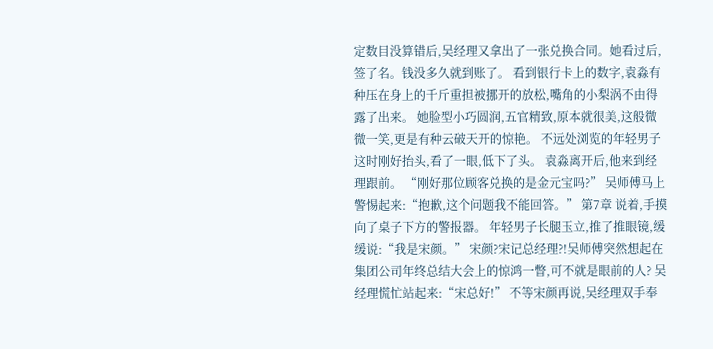定数目没算错后,吴经理又拿出了一张兑换合同。她看过后,签了名。钱没多久就到账了。 看到银行卡上的数字,袁淼有种压在身上的千斤重担被挪开的放松,嘴角的小梨涡不由得露了出来。 她脸型小巧圆润,五官精致,原本就很美,这般微微一笑,更是有种云破天开的惊艳。 不远处浏览的年轻男子这时刚好抬头,看了一眼,低下了头。 袁淼离开后,他来到经理跟前。 “刚好那位顾客兑换的是金元宝吗?” 吴师傅马上警惕起来:“抱歉,这个问题我不能回答。” 第7章 说着,手摸向了桌子下方的警报器。 年轻男子长腿玉立,推了推眼镜,缓缓说:“我是宋颜。” 宋颜?宋记总经理?!吴师傅突然想起在集团公司年终总结大会上的惊鸿一瞥,可不就是眼前的人? 吴经理慌忙站起来:“宋总好!” 不等宋颜再说,吴经理双手奉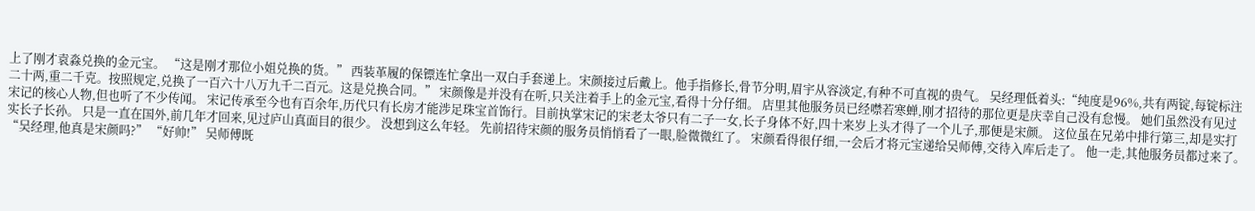上了刚才袁淼兑换的金元宝。 “这是刚才那位小姐兑换的货。” 西装革履的保镖连忙拿出一双白手套递上。宋颜接过后戴上。他手指修长,骨节分明,眉宇从容淡定,有种不可直视的贵气。 吴经理低着头:“纯度是96%,共有两锭,每锭标注二十两,重二千克。按照规定,兑换了一百六十八万九千二百元。这是兑换合同。” 宋颜像是并没有在听,只关注着手上的金元宝,看得十分仔细。 店里其他服务员已经噤若寒蝉,刚才招待的那位更是庆幸自己没有怠慢。 她们虽然没有见过宋记的核心人物,但也听了不少传闻。 宋记传承至今也有百余年,历代只有长房才能涉足珠宝首饰行。目前执掌宋记的宋老太爷只有二子一女,长子身体不好,四十来岁上头才得了一个儿子,那便是宋颜。 这位虽在兄弟中排行第三,却是实打实长子长孙。 只是一直在国外,前几年才回来,见过庐山真面目的很少。 没想到这么年轻。 先前招待宋颜的服务员悄悄看了一眼,脸微微红了。 宋颜看得很仔细,一会后才将元宝递给吴师傅,交待入库后走了。 他一走,其他服务员都过来了。 “吴经理,他真是宋颜吗?” “好帅!” 吴师傅既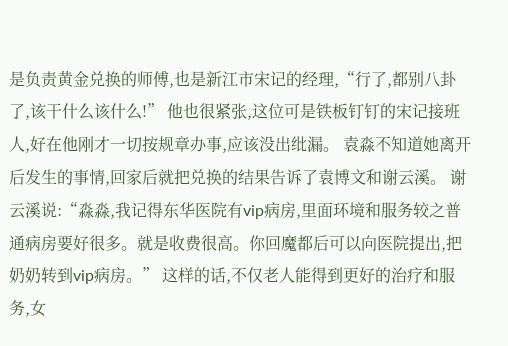是负责黄金兑换的师傅,也是新江市宋记的经理,“行了,都别八卦了,该干什么该什么!” 他也很紧张,这位可是铁板钉钉的宋记接班人,好在他刚才一切按规章办事,应该没出纰漏。 袁淼不知道她离开后发生的事情,回家后就把兑换的结果告诉了袁博文和谢云溪。 谢云溪说:“淼淼,我记得东华医院有vip病房,里面环境和服务较之普通病房要好很多。就是收费很高。你回魔都后可以向医院提出,把奶奶转到vip病房。” 这样的话,不仅老人能得到更好的治疗和服务,女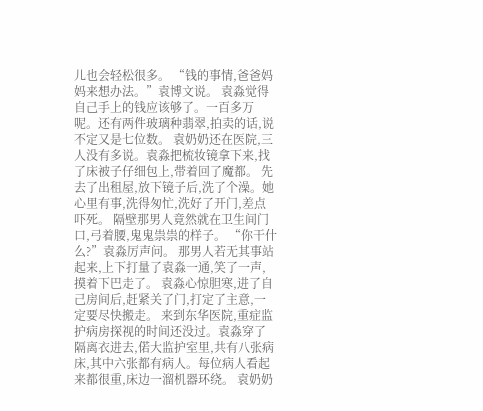儿也会轻松很多。 “钱的事情,爸爸妈妈来想办法。”袁博文说。 袁淼觉得自己手上的钱应该够了。一百多万呢。还有两件玻璃种翡翠,拍卖的话,说不定又是七位数。 袁奶奶还在医院,三人没有多说。袁淼把梳妆镜拿下来,找了床被子仔细包上,带着回了魔都。 先去了出租屋,放下镜子后,洗了个澡。她心里有事,洗得匆忙,洗好了开门,差点吓死。 隔壁那男人竟然就在卫生间门口,弓着腰,鬼鬼祟祟的样子。 “你干什么?”袁淼厉声问。 那男人若无其事站起来,上下打量了袁淼一通,笑了一声,摸着下巴走了。 袁淼心惊胆寒,进了自己房间后,赶紧关了门,打定了主意,一定要尽快搬走。 来到东华医院,重症监护病房探视的时间还没过。袁淼穿了隔离衣进去,偌大监护室里,共有八张病床,其中六张都有病人。每位病人看起来都很重,床边一溜机器环绕。 袁奶奶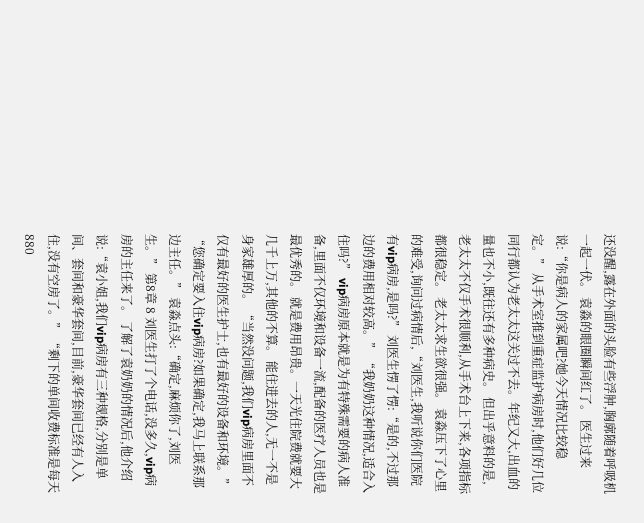还没醒,露在外面的头脸有些浮肿,胸廓随着呼吸机一起一伏。 袁淼的眼圈瞬间红了。 医生过来说:“你是病人的家属吧?她今天情况比较稳定。” 从手术室推到重症监护病房时,他们好几位同行都认为老太太这关过不去。年纪又大,出血的量也不小,既往还有多种病史。 但出乎意料的是,老太太不仅手术很顺利,从手术台上下来,各项指标都很稳定。 老太太求生欲很强。 袁淼压下了心里的难受,询问过病情后,“刘医生,我听说你们医院有vip病房,是吗?” 刘医生愣了愣:“是的,不过那边的费用相对较高。” “我奶奶这种情况,适合入住吗?” vip病房原本就是为有特殊需要的病人准备,里面不仅环境和设备一流,配备的医疗人员也是最优秀的。 就是费用昂贵。一天光住院费就要大几千上万,其他的不算。 能住进去的人,无一不是身家雄厚的。 “当然没问题,我们vip病房里面不仅有最好的医生护士,也有最好的设备和环境。” “您确定要入住vip病房?如果确定,我马上联系那边主任。” 袁淼点头:“确定,麻烦你了,刘医生。” 第8章 8 刘医生打了个电话,没多久,vip病房的主任来了。 了解了袁奶奶的情况后,他介绍说:“袁小姐,我们vip病房有三种规格,分别是单间、套间和豪华套间,目前,豪华套间已经有人入住,没有空房了。” “剩下的单间收费标准是每天880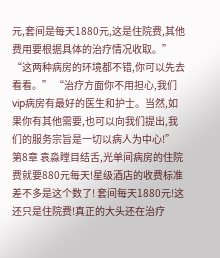元,套间是每天1880元,这是住院费,其他费用要根据具体的治疗情况收取。” “这两种病房的环境都不错,你可以先去看看。” “治疗方面你不用担心,我们vip病房有最好的医生和护士。当然,如果你有其他需要,也可以向我们提出,我们的服务宗旨是一切以病人为中心!” 第8章 袁淼瞠目结舌,光单间病房的住院费就要880元每天!星级酒店的收费标准差不多是这个数了! 套间每天1880元!这还只是住院费!真正的大头还在治疗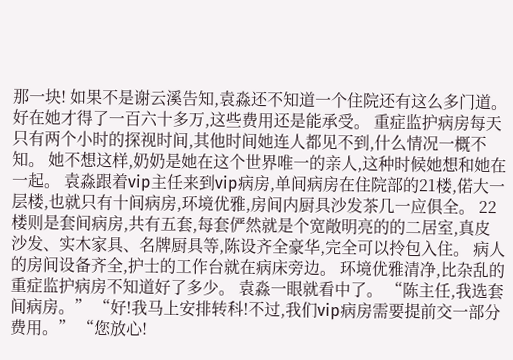那一块! 如果不是谢云溪告知,袁淼还不知道一个住院还有这么多门道。 好在她才得了一百六十多万,这些费用还是能承受。 重症监护病房每天只有两个小时的探视时间,其他时间她连人都见不到,什么情况一概不知。 她不想这样,奶奶是她在这个世界唯一的亲人,这种时候她想和她在一起。 袁淼跟着vip主任来到vip病房,单间病房在住院部的21楼,偌大一层楼,也就只有十间病房,环境优雅,房间内厨具沙发茶几一应俱全。 22楼则是套间病房,共有五套,每套俨然就是个宽敞明亮的的二居室,真皮沙发、实木家具、名牌厨具等,陈设齐全豪华,完全可以拎包入住。 病人的房间设备齐全,护士的工作台就在病床旁边。 环境优雅清净,比杂乱的重症监护病房不知道好了多少。 袁淼一眼就看中了。 “陈主任,我选套间病房。” “好!我马上安排转科!不过,我们vip病房需要提前交一部分费用。” “您放心!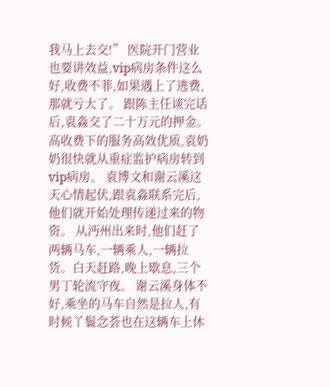我马上去交!” 医院开门营业也要讲效益,vip病房条件这么好,收费不菲,如果遇上了逃费,那就亏大了。 跟陈主任谈完话后,袁淼交了二十万元的押金。 高收费下的服务高效优质,袁奶奶很快就从重症监护病房转到vip病房。 袁博文和谢云溪这天心情起伏,跟袁淼联系完后,他们就开始处理传递过来的物资。 从沔州出来时,他们赶了两辆马车,一辆乘人,一辆拉货。白天赶路,晚上歇息,三个男丁轮流守夜。 谢云溪身体不好,乘坐的马车自然是拉人,有时候丫鬟念荟也在这辆车上休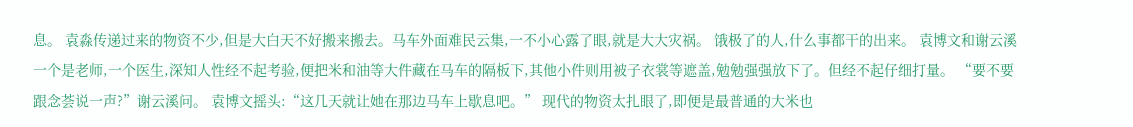息。 袁淼传递过来的物资不少,但是大白天不好搬来搬去。马车外面难民云集,一不小心露了眼,就是大大灾祸。 饿极了的人,什么事都干的出来。 袁博文和谢云溪一个是老师,一个医生,深知人性经不起考验,便把米和油等大件藏在马车的隔板下,其他小件则用被子衣裳等遮盖,勉勉强强放下了。但经不起仔细打量。 “要不要跟念荟说一声?”谢云溪问。 袁博文摇头:“这几天就让她在那边马车上歇息吧。” 现代的物资太扎眼了,即便是最普通的大米也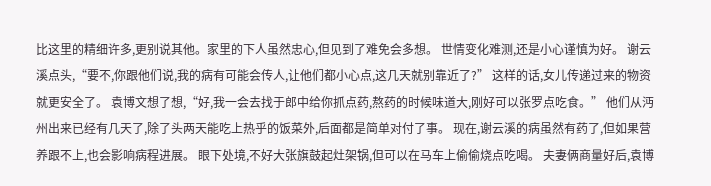比这里的精细许多,更别说其他。家里的下人虽然忠心,但见到了难免会多想。 世情变化难测,还是小心谨慎为好。 谢云溪点头,“要不,你跟他们说,我的病有可能会传人,让他们都小心点,这几天就别靠近了?” 这样的话,女儿传递过来的物资就更安全了。 袁博文想了想,“好,我一会去找于郎中给你抓点药,熬药的时候味道大,刚好可以张罗点吃食。” 他们从沔州出来已经有几天了,除了头两天能吃上热乎的饭菜外,后面都是简单对付了事。 现在,谢云溪的病虽然有药了,但如果营养跟不上,也会影响病程进展。 眼下处境,不好大张旗鼓起灶架锅,但可以在马车上偷偷烧点吃喝。 夫妻俩商量好后,袁博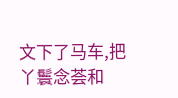文下了马车,把丫鬟念荟和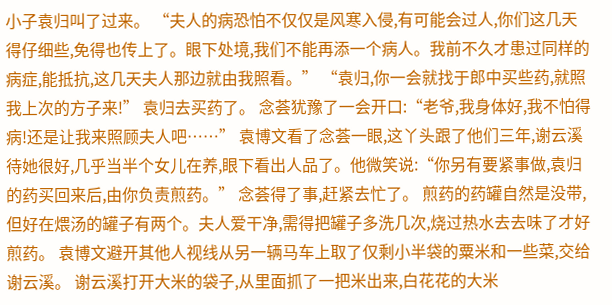小子袁归叫了过来。 “夫人的病恐怕不仅仅是风寒入侵,有可能会过人,你们这几天得仔细些,免得也传上了。眼下处境,我们不能再添一个病人。我前不久才患过同样的病症,能抵抗,这几天夫人那边就由我照看。” “袁归,你一会就找于郎中买些药,就照我上次的方子来!” 袁归去买药了。 念荟犹豫了一会开口:“老爷,我身体好,我不怕得病!还是让我来照顾夫人吧……” 袁博文看了念荟一眼,这丫头跟了他们三年,谢云溪待她很好,几乎当半个女儿在养,眼下看出人品了。他微笑说:“你另有要紧事做,袁归的药买回来后,由你负责煎药。” 念荟得了事,赶紧去忙了。 煎药的药罐自然是没带,但好在煨汤的罐子有两个。夫人爱干净,需得把罐子多洗几次,烧过热水去去味了才好煎药。 袁博文避开其他人视线从另一辆马车上取了仅剩小半袋的粟米和一些菜,交给谢云溪。 谢云溪打开大米的袋子,从里面抓了一把米出来,白花花的大米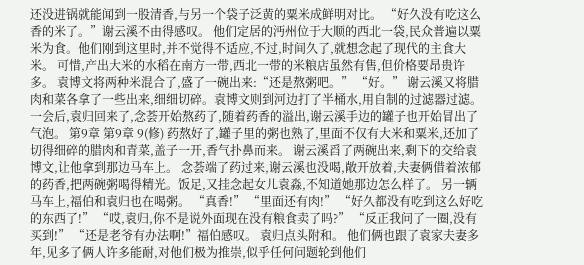还没进锅就能闻到一股清香,与另一个袋子泛黄的粟米成鲜明对比。 “好久没有吃这么香的米了。”谢云溪不由得感叹。 他们定居的沔州位于大顺的西北一袋,民众普遍以粟米为食。他们刚到这里时,并不觉得不适应,不过,时间久了,就想念起了现代的主食大米。 可惜,产出大米的水稻在南方一带,西北一带的米粮店虽然有售,但价格要昂贵许多。 袁博文将两种米混合了,盛了一碗出来:“还是熬粥吧。” “好。” 谢云溪又将腊肉和菜各拿了一些出来,细细切碎。袁博文则到河边打了半桶水,用自制的过滤器过滤。 一会后,袁归回来了,念荟开始熬药了,随着药香的溢出,谢云溪手边的罐子也开始冒出了气泡。 第9章 第9章 9(修) 药熬好了,罐子里的粥也熟了,里面不仅有大米和粟米,还加了切得细碎的腊肉和青菜,盖子一开,香气扑鼻而来。 谢云溪舀了两碗出来,剩下的交给袁博文,让他拿到那边马车上。 念荟端了药过来,谢云溪也没喝,敞开放着,夫妻俩借着浓郁的药香,把两碗粥喝得精光。饭足,又挂念起女儿袁淼,不知道她那边怎么样了。 另一辆马车上,福伯和袁归也在喝粥。 “真香!” “里面还有肉!” “好久都没有吃到这么好吃的东西了!” “哎,袁归,你不是说外面现在没有粮食卖了吗?” “反正我问了一圈,没有买到!” “还是老爷有办法啊!”福伯感叹。 袁归点头附和。 他们俩也跟了袁家夫妻多年,见多了俩人许多能耐,对他们极为推崇,似乎任何问题轮到他们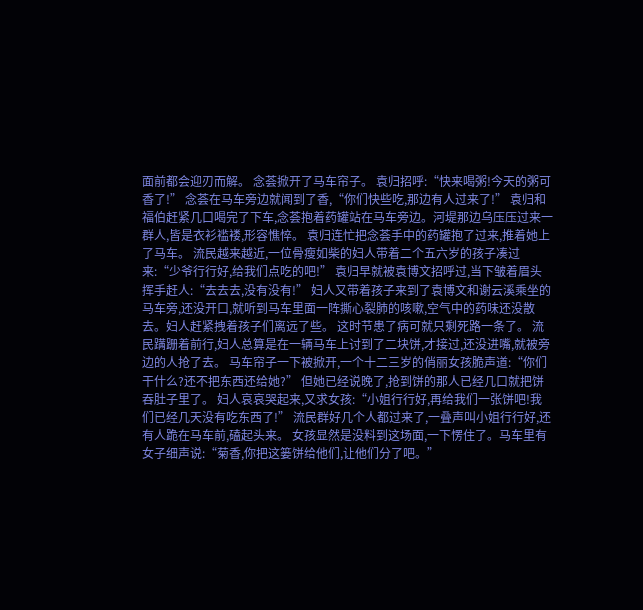面前都会迎刃而解。 念荟掀开了马车帘子。 袁归招呼:“快来喝粥!今天的粥可香了!” 念荟在马车旁边就闻到了香,“你们快些吃,那边有人过来了!” 袁归和福伯赶紧几口喝完了下车,念荟抱着药罐站在马车旁边。河堤那边乌压压过来一群人,皆是衣衫褴褛,形容憔悴。 袁归连忙把念荟手中的药罐抱了过来,推着她上了马车。 流民越来越近,一位骨瘦如柴的妇人带着二个五六岁的孩子凑过来:“少爷行行好,给我们点吃的吧!” 袁归早就被袁博文招呼过,当下皱着眉头挥手赶人:“去去去,没有没有!” 妇人又带着孩子来到了袁博文和谢云溪乘坐的马车旁,还没开口,就听到马车里面一阵撕心裂肺的咳嗽,空气中的药味还没散去。妇人赶紧拽着孩子们离远了些。 这时节患了病可就只剩死路一条了。 流民蹒跚着前行,妇人总算是在一辆马车上讨到了二块饼,才接过,还没进嘴,就被旁边的人抢了去。 马车帘子一下被掀开,一个十二三岁的俏丽女孩脆声道:“你们干什么?还不把东西还给她?” 但她已经说晚了,抢到饼的那人已经几口就把饼吞肚子里了。 妇人哀哀哭起来,又求女孩:“小姐行行好,再给我们一张饼吧!我们已经几天没有吃东西了!” 流民群好几个人都过来了,一叠声叫小姐行行好,还有人跪在马车前,磕起头来。 女孩显然是没料到这场面,一下愣住了。马车里有女子细声说:“菊香,你把这篓饼给他们,让他们分了吧。”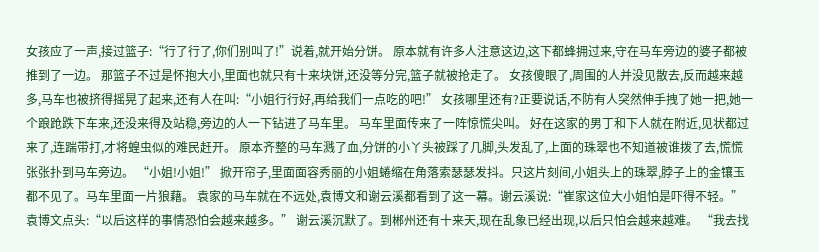女孩应了一声,接过篮子:“行了行了,你们别叫了!”说着,就开始分饼。 原本就有许多人注意这边,这下都蜂拥过来,守在马车旁边的婆子都被推到了一边。 那篮子不过是怀抱大小,里面也就只有十来块饼,还没等分完,篮子就被抢走了。 女孩傻眼了,周围的人并没见散去,反而越来越多,马车也被挤得摇晃了起来,还有人在叫:“小姐行行好,再给我们一点吃的吧!” 女孩哪里还有?正要说话,不防有人突然伸手拽了她一把,她一个踉跄跌下车来,还没来得及站稳,旁边的人一下钻进了马车里。 马车里面传来了一阵惊慌尖叫。 好在这家的男丁和下人就在附近,见状都过来了,连踹带打,才将蝗虫似的难民赶开。 原本齐整的马车溅了血,分饼的小丫头被踩了几脚,头发乱了,上面的珠翠也不知道被谁拨了去,慌慌张张扑到马车旁边。 “小姐!小姐!” 掀开帘子,里面面容秀丽的小姐蜷缩在角落索瑟瑟发抖。只这片刻间,小姐头上的珠翠,脖子上的金镶玉都不见了。马车里面一片狼藉。 袁家的马车就在不远处,袁博文和谢云溪都看到了这一幕。谢云溪说:“崔家这位大小姐怕是吓得不轻。” 袁博文点头:“以后这样的事情恐怕会越来越多。” 谢云溪沉默了。到郴州还有十来天,现在乱象已经出现,以后只怕会越来越难。 “我去找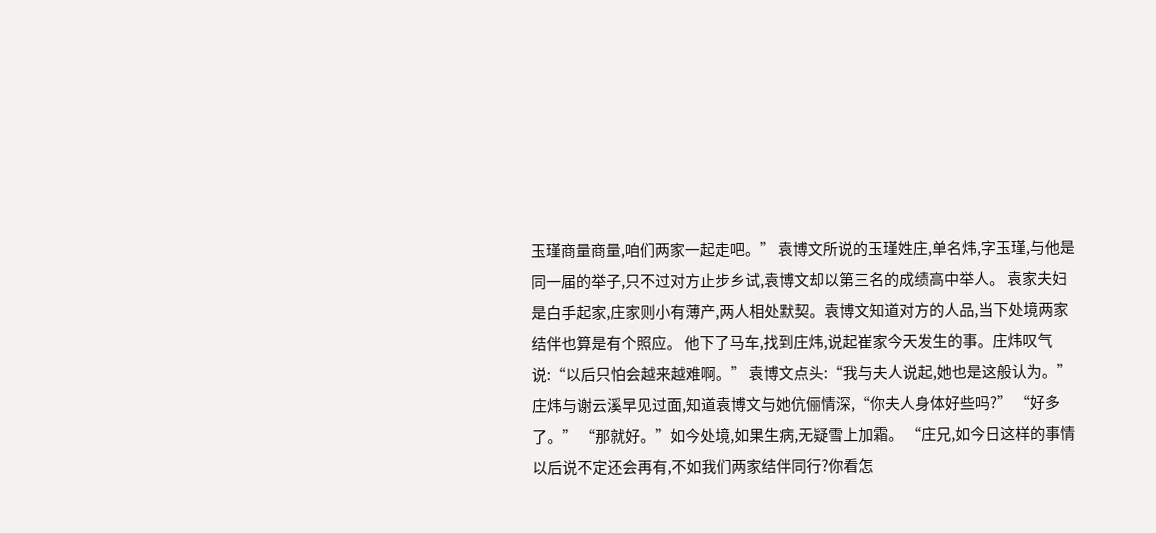玉瑾商量商量,咱们两家一起走吧。” 袁博文所说的玉瑾姓庄,单名炜,字玉瑾,与他是同一届的举子,只不过对方止步乡试,袁博文却以第三名的成绩高中举人。 袁家夫妇是白手起家,庄家则小有薄产,两人相处默契。袁博文知道对方的人品,当下处境两家结伴也算是有个照应。 他下了马车,找到庄炜,说起崔家今天发生的事。庄炜叹气说:“以后只怕会越来越难啊。” 袁博文点头:“我与夫人说起,她也是这般认为。” 庄炜与谢云溪早见过面,知道袁博文与她伉俪情深,“你夫人身体好些吗?” “好多了。” “那就好。”如今处境,如果生病,无疑雪上加霜。 “庄兄,如今日这样的事情以后说不定还会再有,不如我们两家结伴同行?你看怎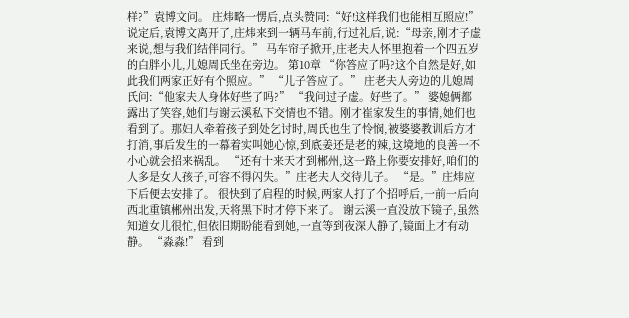样?”袁博文问。 庄炜略一愣后,点头赞同:“好!这样我们也能相互照应!” 说定后,袁博文离开了,庄炜来到一辆马车前,行过礼后,说:“母亲,刚才子虚来说,想与我们结伴同行。” 马车帘子掀开,庄老夫人怀里抱着一个四五岁的白胖小儿,儿媳周氏坐在旁边。 第10章 “你答应了吗?这个自然是好,如此我们两家正好有个照应。” “儿子答应了。” 庄老夫人旁边的儿媳周氏问:“他家夫人身体好些了吗?” “我问过子虚。好些了。” 婆媳俩都露出了笑容,她们与谢云溪私下交情也不错。刚才崔家发生的事情,她们也看到了。那妇人牵着孩子到处乞讨时,周氏也生了怜悯,被婆婆教训后方才打消,事后发生的一幕着实叫她心惊,到底姜还是老的辣,这境地的良善一不小心就会招来祸乱。 “还有十来天才到郴州,这一路上你要安排好,咱们的人多是女人孩子,可容不得闪失。”庄老夫人交待儿子。 “是。”庄炜应下后便去安排了。 很快到了启程的时候,两家人打了个招呼后,一前一后向西北重镇郴州出发,天将黑下时才停下来了。 谢云溪一直没放下镜子,虽然知道女儿很忙,但依旧期盼能看到她,一直等到夜深人静了,镜面上才有动静。 “淼淼!” 看到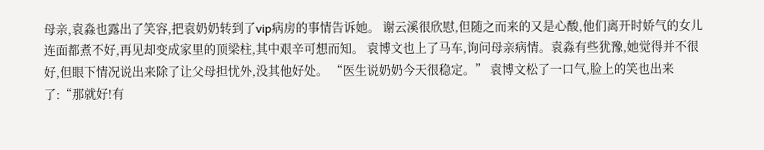母亲,袁淼也露出了笑容,把袁奶奶转到了vip病房的事情告诉她。 谢云溪很欣慰,但随之而来的又是心酸,他们离开时娇气的女儿连面都煮不好,再见却变成家里的顶梁柱,其中艰辛可想而知。 袁博文也上了马车,询问母亲病情。袁淼有些犹豫,她觉得并不很好,但眼下情况说出来除了让父母担忧外,没其他好处。 “医生说奶奶今天很稳定。” 袁博文松了一口气,脸上的笑也出来了:“那就好!有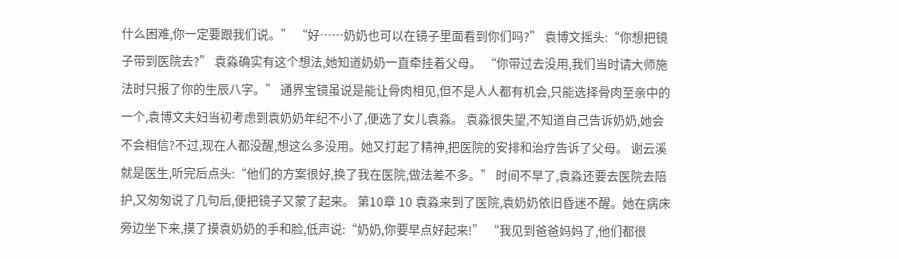什么困难,你一定要跟我们说。” “好……奶奶也可以在镜子里面看到你们吗?” 袁博文摇头:“你想把镜子带到医院去?” 袁淼确实有这个想法,她知道奶奶一直牵挂着父母。 “你带过去没用,我们当时请大师施法时只报了你的生辰八字。” 通界宝镜虽说是能让骨肉相见,但不是人人都有机会,只能选择骨肉至亲中的一个,袁博文夫妇当初考虑到袁奶奶年纪不小了,便选了女儿袁淼。 袁淼很失望,不知道自己告诉奶奶,她会不会相信?不过,现在人都没醒,想这么多没用。她又打起了精神,把医院的安排和治疗告诉了父母。 谢云溪就是医生,听完后点头:“他们的方案很好,换了我在医院,做法差不多。” 时间不早了,袁淼还要去医院去陪护,又匆匆说了几句后,便把镜子又蒙了起来。 第10章 10 袁淼来到了医院,袁奶奶依旧昏迷不醒。她在病床旁边坐下来,摸了摸袁奶奶的手和脸,低声说:“奶奶,你要早点好起来!” “我见到爸爸妈妈了,他们都很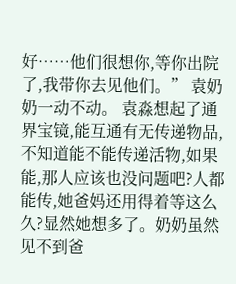好……他们很想你,等你出院了,我带你去见他们。” 袁奶奶一动不动。 袁淼想起了通界宝镜,能互通有无传递物品,不知道能不能传递活物,如果能,那人应该也没问题吧?人都能传,她爸妈还用得着等这么久?显然她想多了。奶奶虽然见不到爸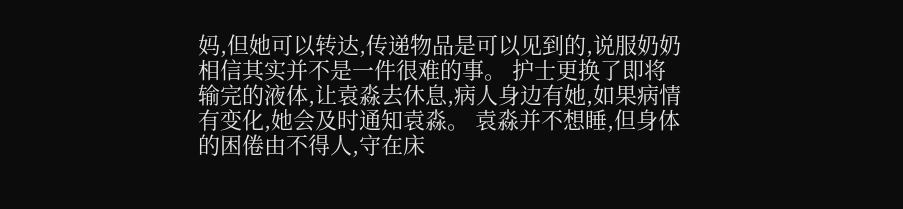妈,但她可以转达,传递物品是可以见到的,说服奶奶相信其实并不是一件很难的事。 护士更换了即将输完的液体,让袁淼去休息,病人身边有她,如果病情有变化,她会及时通知袁淼。 袁淼并不想睡,但身体的困倦由不得人,守在床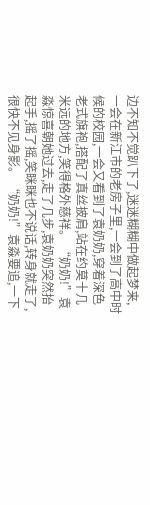边不知不觉趴下了,迷迷糊糊中做起梦来,一会在新江市的老房子里,一会到了高中时候的校园,一会又看到了袁奶奶,穿着深色老式旗袍,搭配了真丝披肩,站在约莫十几米远的地方,笑得格外慈祥。 “奶奶!”袁淼惊喜朝她过去,走了几步,袁奶奶突然抬起手,摇了摇,笑眯眯也不说话,转身就走了,很快不见身影。 “奶奶!”袁淼要追,一下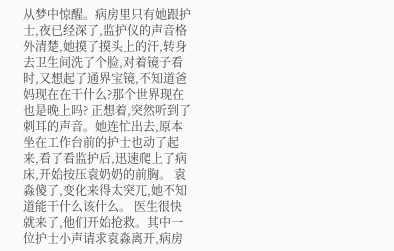从梦中惊醒。病房里只有她跟护士,夜已经深了,监护仪的声音格外清楚,她摸了摸头上的汗,转身去卫生间洗了个脸,对着镜子看时,又想起了通界宝镜,不知道爸妈现在在干什么?那个世界现在也是晚上吗? 正想着,突然听到了刺耳的声音。她连忙出去,原本坐在工作台前的护士也动了起来,看了看监护后,迅速爬上了病床,开始按压袁奶奶的前胸。 袁淼傻了,变化来得太突兀,她不知道能干什么该什么。 医生很快就来了,他们开始抢救。其中一位护士小声请求袁淼离开,病房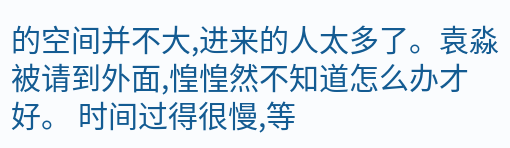的空间并不大,进来的人太多了。袁淼被请到外面,惶惶然不知道怎么办才好。 时间过得很慢,等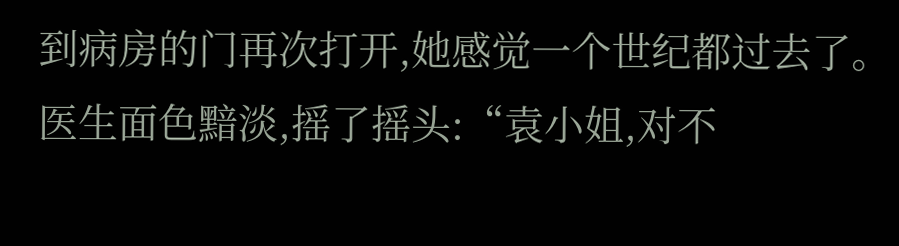到病房的门再次打开,她感觉一个世纪都过去了。 医生面色黯淡,摇了摇头:“袁小姐,对不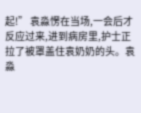起!” 袁淼愣在当场,一会后才反应过来,进到病房里,护士正拉了被罩盖住袁奶奶的头。袁淼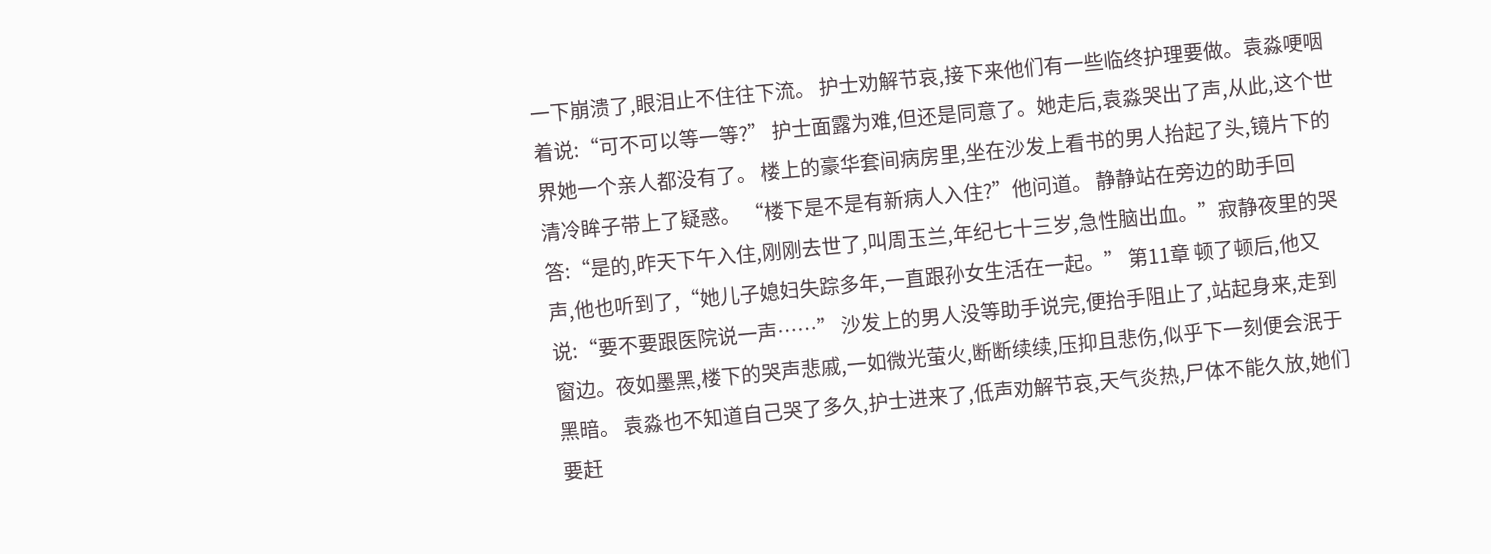一下崩溃了,眼泪止不住往下流。 护士劝解节哀,接下来他们有一些临终护理要做。袁淼哽咽着说:“可不可以等一等?” 护士面露为难,但还是同意了。她走后,袁淼哭出了声,从此,这个世界她一个亲人都没有了。 楼上的豪华套间病房里,坐在沙发上看书的男人抬起了头,镜片下的清冷眸子带上了疑惑。 “楼下是不是有新病人入住?”他问道。 静静站在旁边的助手回答:“是的,昨天下午入住,刚刚去世了,叫周玉兰,年纪七十三岁,急性脑出血。”寂静夜里的哭声,他也听到了,“她儿子媳妇失踪多年,一直跟孙女生活在一起。” 第11章 顿了顿后,他又说:“要不要跟医院说一声……” 沙发上的男人没等助手说完,便抬手阻止了,站起身来,走到窗边。夜如墨黑,楼下的哭声悲戚,一如微光萤火,断断续续,压抑且悲伤,似乎下一刻便会泯于黑暗。 袁淼也不知道自己哭了多久,护士进来了,低声劝解节哀,天气炎热,尸体不能久放,她们要赶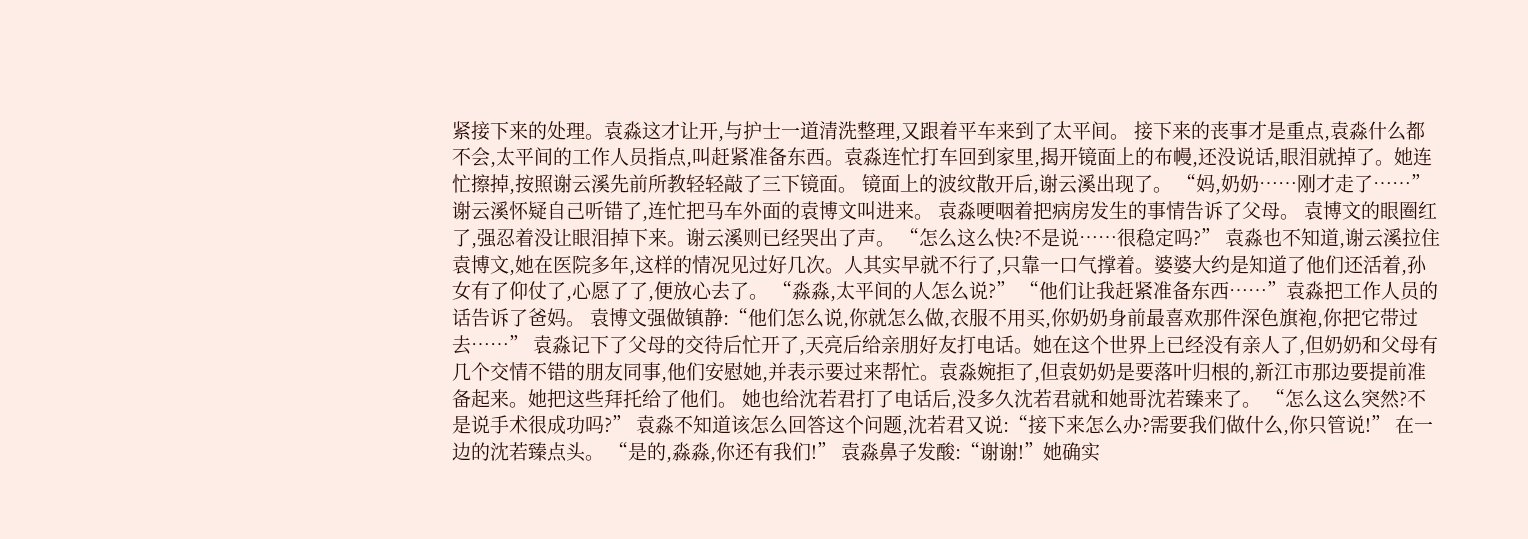紧接下来的处理。袁淼这才让开,与护士一道清洗整理,又跟着平车来到了太平间。 接下来的丧事才是重点,袁淼什么都不会,太平间的工作人员指点,叫赶紧准备东西。袁淼连忙打车回到家里,揭开镜面上的布幔,还没说话,眼泪就掉了。她连忙擦掉,按照谢云溪先前所教轻轻敲了三下镜面。 镜面上的波纹散开后,谢云溪出现了。 “妈,奶奶……刚才走了……” 谢云溪怀疑自己听错了,连忙把马车外面的袁博文叫进来。 袁淼哽咽着把病房发生的事情告诉了父母。 袁博文的眼圈红了,强忍着没让眼泪掉下来。谢云溪则已经哭出了声。 “怎么这么快?不是说……很稳定吗?” 袁淼也不知道,谢云溪拉住袁博文,她在医院多年,这样的情况见过好几次。人其实早就不行了,只靠一口气撑着。婆婆大约是知道了他们还活着,孙女有了仰仗了,心愿了了,便放心去了。 “淼淼,太平间的人怎么说?” “他们让我赶紧准备东西……”袁淼把工作人员的话告诉了爸妈。 袁博文强做镇静:“他们怎么说,你就怎么做,衣服不用买,你奶奶身前最喜欢那件深色旗袍,你把它带过去……” 袁淼记下了父母的交待后忙开了,天亮后给亲朋好友打电话。她在这个世界上已经没有亲人了,但奶奶和父母有几个交情不错的朋友同事,他们安慰她,并表示要过来帮忙。袁淼婉拒了,但袁奶奶是要落叶归根的,新江市那边要提前准备起来。她把这些拜托给了他们。 她也给沈若君打了电话后,没多久沈若君就和她哥沈若臻来了。 “怎么这么突然?不是说手术很成功吗?” 袁淼不知道该怎么回答这个问题,沈若君又说:“接下来怎么办?需要我们做什么,你只管说!” 在一边的沈若臻点头。 “是的,淼淼,你还有我们!” 袁淼鼻子发酸:“谢谢!”她确实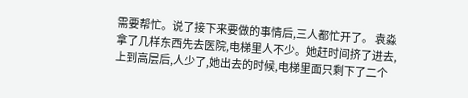需要帮忙。说了接下来要做的事情后,三人都忙开了。 袁淼拿了几样东西先去医院,电梯里人不少。她赶时间挤了进去,上到高层后,人少了,她出去的时候,电梯里面只剩下了二个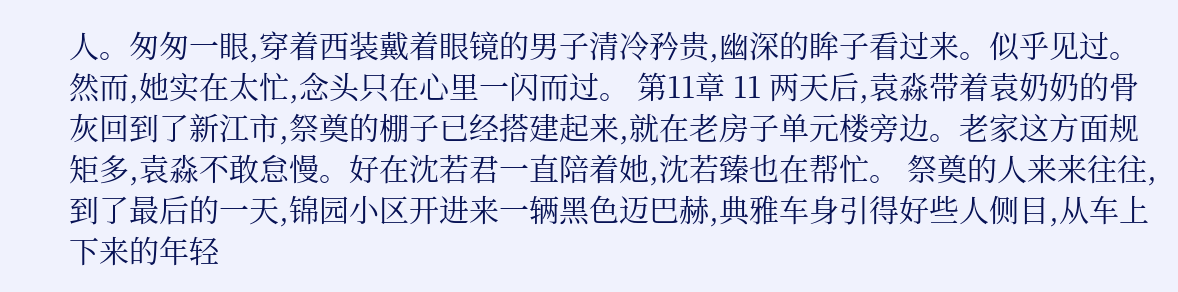人。匆匆一眼,穿着西装戴着眼镜的男子清冷矜贵,幽深的眸子看过来。似乎见过。然而,她实在太忙,念头只在心里一闪而过。 第11章 11 两天后,袁淼带着袁奶奶的骨灰回到了新江市,祭奠的棚子已经搭建起来,就在老房子单元楼旁边。老家这方面规矩多,袁淼不敢怠慢。好在沈若君一直陪着她,沈若臻也在帮忙。 祭奠的人来来往往,到了最后的一天,锦园小区开进来一辆黑色迈巴赫,典雅车身引得好些人侧目,从车上下来的年轻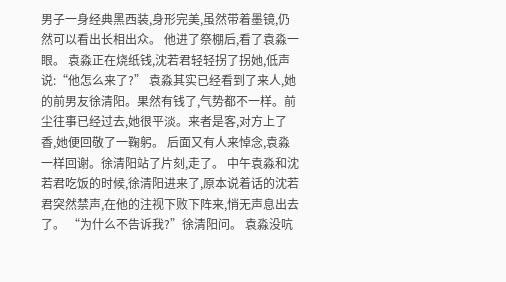男子一身经典黑西装,身形完美,虽然带着墨镜,仍然可以看出长相出众。 他进了祭棚后,看了袁淼一眼。 袁淼正在烧纸钱,沈若君轻轻拐了拐她,低声说:“他怎么来了?” 袁淼其实已经看到了来人,她的前男友徐清阳。果然有钱了,气势都不一样。前尘往事已经过去,她很平淡。来者是客,对方上了香,她便回敬了一鞠躬。 后面又有人来悼念,袁淼一样回谢。徐清阳站了片刻,走了。 中午袁淼和沈若君吃饭的时候,徐清阳进来了,原本说着话的沈若君突然禁声,在他的注视下败下阵来,悄无声息出去了。 “为什么不告诉我?”徐清阳问。 袁淼没吭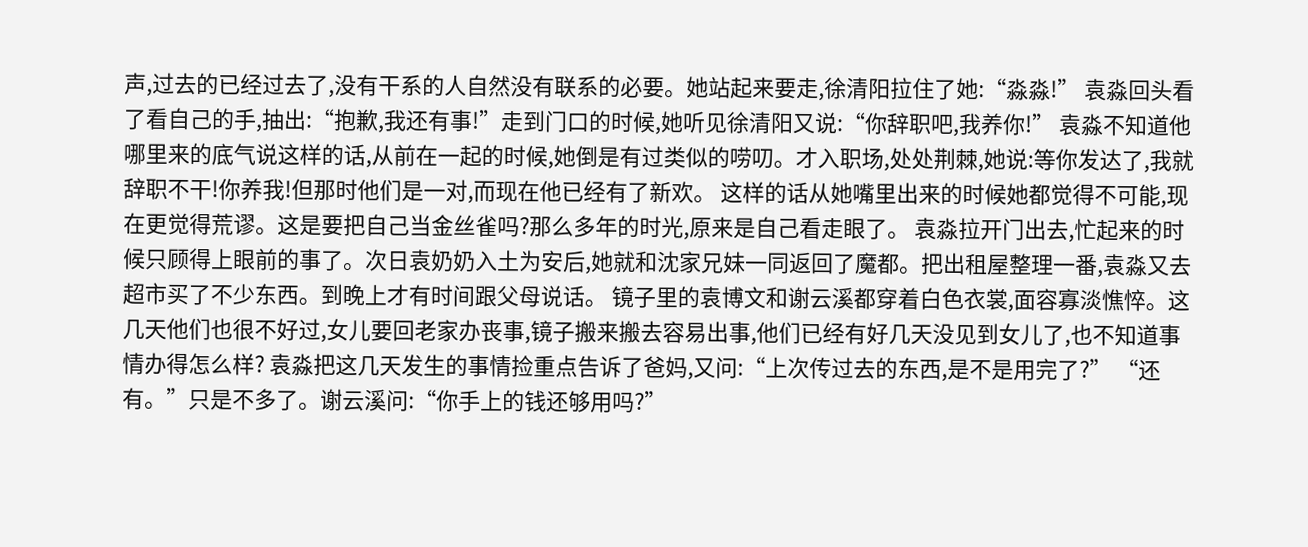声,过去的已经过去了,没有干系的人自然没有联系的必要。她站起来要走,徐清阳拉住了她:“淼淼!” 袁淼回头看了看自己的手,抽出:“抱歉,我还有事!”走到门口的时候,她听见徐清阳又说:“你辞职吧,我养你!” 袁淼不知道他哪里来的底气说这样的话,从前在一起的时候,她倒是有过类似的唠叨。才入职场,处处荆棘,她说:等你发达了,我就辞职不干!你养我!但那时他们是一对,而现在他已经有了新欢。 这样的话从她嘴里出来的时候她都觉得不可能,现在更觉得荒谬。这是要把自己当金丝雀吗?那么多年的时光,原来是自己看走眼了。 袁淼拉开门出去,忙起来的时候只顾得上眼前的事了。次日袁奶奶入土为安后,她就和沈家兄妹一同返回了魔都。把出租屋整理一番,袁淼又去超市买了不少东西。到晚上才有时间跟父母说话。 镜子里的袁博文和谢云溪都穿着白色衣裳,面容寡淡憔悴。这几天他们也很不好过,女儿要回老家办丧事,镜子搬来搬去容易出事,他们已经有好几天没见到女儿了,也不知道事情办得怎么样? 袁淼把这几天发生的事情捡重点告诉了爸妈,又问:“上次传过去的东西,是不是用完了?” “还有。”只是不多了。谢云溪问:“你手上的钱还够用吗?”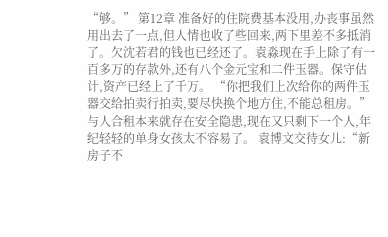“够。” 第12章 准备好的住院费基本没用,办丧事虽然用出去了一点,但人情也收了些回来,两下里差不多抵消了。欠沈若君的钱也已经还了。袁淼现在手上除了有一百多万的存款外,还有八个金元宝和二件玉器。保守估计,资产已经上了千万。 “你把我们上次给你的两件玉器交给拍卖行拍卖,要尽快换个地方住,不能总租房。” 与人合租本来就存在安全隐患,现在又只剩下一个人,年纪轻轻的单身女孩太不容易了。 袁博文交待女儿:“新房子不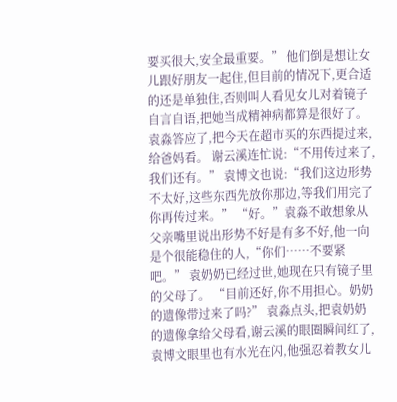要买很大,安全最重要。” 他们倒是想让女儿跟好朋友一起住,但目前的情况下,更合适的还是单独住,否则叫人看见女儿对着镜子自言自语,把她当成精神病都算是很好了。 袁淼答应了,把今天在超市买的东西提过来,给爸妈看。 谢云溪连忙说:“不用传过来了,我们还有。” 袁博文也说:“我们这边形势不太好,这些东西先放你那边,等我们用完了你再传过来。” “好。”袁淼不敢想象从父亲嘴里说出形势不好是有多不好,他一向是个很能稳住的人,“你们……不要紧吧。” 袁奶奶已经过世,她现在只有镜子里的父母了。 “目前还好,你不用担心。奶奶的遗像带过来了吗?” 袁淼点头,把袁奶奶的遗像拿给父母看,谢云溪的眼圈瞬间红了,袁博文眼里也有水光在闪,他强忍着教女儿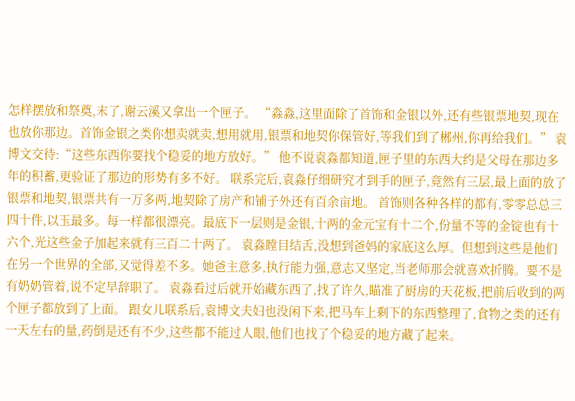怎样摆放和祭奠,末了,谢云溪又拿出一个匣子。 “淼淼,这里面除了首饰和金银以外,还有些银票地契,现在也放你那边。首饰金银之类你想卖就卖,想用就用,银票和地契你保管好,等我们到了郴州,你再给我们。” 袁博文交待:“这些东西你要找个稳妥的地方放好。” 他不说袁淼都知道,匣子里的东西大约是父母在那边多年的积蓄,更验证了那边的形势有多不好。 联系完后,袁淼仔细研究才到手的匣子,竟然有三层,最上面的放了银票和地契,银票共有一万多两,地契除了房产和铺子外还有百余亩地。 首饰则各种各样的都有,零零总总三四十件,以玉最多。每一样都很漂亮。最底下一层则是金银,十两的金元宝有十二个,份量不等的金锭也有十六个,光这些金子加起来就有三百二十两了。 袁淼瞠目结舌,没想到爸妈的家底这么厚。但想到这些是他们在另一个世界的全部,又觉得差不多。她爸主意多,执行能力强,意志又坚定,当老师那会就喜欢折腾。要不是有奶奶管着,说不定早辞职了。 袁淼看过后就开始藏东西了,找了许久,瞄准了厨房的天花板,把前后收到的两个匣子都放到了上面。 跟女儿联系后,袁博文夫妇也没闲下来,把马车上剩下的东西整理了,食物之类的还有一天左右的量,药倒是还有不少,这些都不能过人眼,他们也找了个稳妥的地方藏了起来。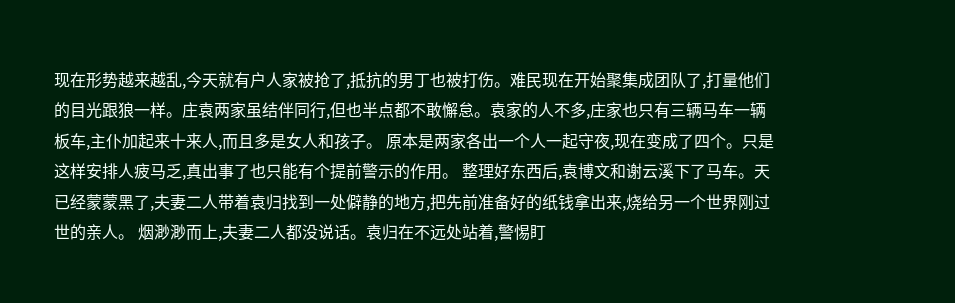现在形势越来越乱,今天就有户人家被抢了,抵抗的男丁也被打伤。难民现在开始聚集成团队了,打量他们的目光跟狼一样。庄袁两家虽结伴同行,但也半点都不敢懈怠。袁家的人不多,庄家也只有三辆马车一辆板车,主仆加起来十来人,而且多是女人和孩子。 原本是两家各出一个人一起守夜,现在变成了四个。只是这样安排人疲马乏,真出事了也只能有个提前警示的作用。 整理好东西后,袁博文和谢云溪下了马车。天已经蒙蒙黑了,夫妻二人带着袁归找到一处僻静的地方,把先前准备好的纸钱拿出来,烧给另一个世界刚过世的亲人。 烟渺渺而上,夫妻二人都没说话。袁归在不远处站着,警惕盯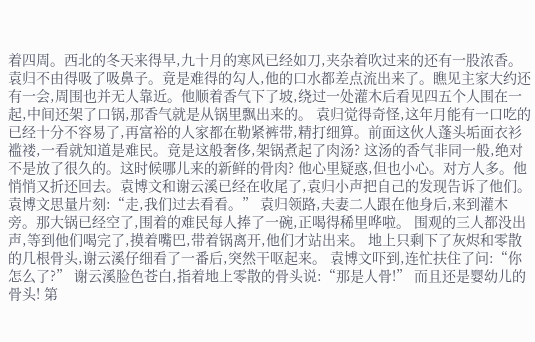着四周。西北的冬天来得早,九十月的寒风已经如刀,夹杂着吹过来的还有一股浓香。 袁归不由得吸了吸鼻子。竟是难得的勾人,他的口水都差点流出来了。瞧见主家大约还有一会,周围也并无人靠近。他顺着香气下了坡,绕过一处灌木后看见四五个人围在一起,中间还架了口锅,那香气就是从锅里飘出来的。 袁归觉得奇怪,这年月能有一口吃的已经十分不容易了,再富裕的人家都在勒紧裤带,精打细算。前面这伙人蓬头垢面衣衫褴褛,一看就知道是难民。竟是这般奢侈,架锅煮起了肉汤? 这汤的香气非同一般,绝对不是放了很久的。这时候哪儿来的新鲜的骨肉? 他心里疑惑,但也小心。对方人多。他悄悄又折还回去。袁博文和谢云溪已经在收尾了,袁归小声把自己的发现告诉了他们。 袁博文思量片刻:“走,我们过去看看。” 袁归领路,夫妻二人跟在他身后,来到灌木旁。那大锅已经空了,围着的难民每人捧了一碗,正喝得稀里哗啦。 围观的三人都没出声,等到他们喝完了,摸着嘴巴,带着锅离开,他们才站出来。 地上只剩下了灰烬和零散的几根骨头,谢云溪仔细看了一番后,突然干呕起来。 袁博文吓到,连忙扶住了问:“你怎么了?” 谢云溪脸色苍白,指着地上零散的骨头说:“那是人骨!” 而且还是婴幼儿的骨头! 第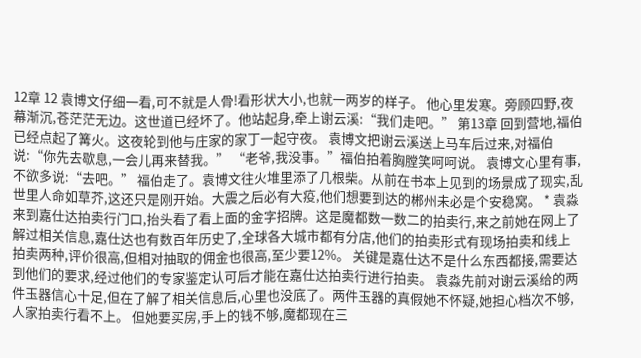12章 12 袁博文仔细一看,可不就是人骨!看形状大小,也就一两岁的样子。 他心里发寒。旁顾四野,夜幕渐沉,苍茫茫无边。这世道已经坏了。他站起身,牵上谢云溪:“我们走吧。” 第13章 回到营地,福伯已经点起了篝火。这夜轮到他与庄家的家丁一起守夜。 袁博文把谢云溪送上马车后过来,对福伯说:“你先去歇息,一会儿再来替我。” “老爷,我没事。”福伯拍着胸膛笑呵呵说。 袁博文心里有事,不欲多说:“去吧。” 福伯走了。袁博文往火堆里添了几根柴。从前在书本上见到的场景成了现实,乱世里人命如草芥,这还只是刚开始。大震之后必有大疫,他们想要到达的郴州未必是个安稳窝。 * 袁淼来到嘉仕达拍卖行门口,抬头看了看上面的金字招牌。这是魔都数一数二的拍卖行,来之前她在网上了解过相关信息,嘉仕达也有数百年历史了,全球各大城市都有分店,他们的拍卖形式有现场拍卖和线上拍卖两种,评价很高,但相对抽取的佣金也很高,至少要12%。 关键是嘉仕达不是什么东西都接,需要达到他们的要求,经过他们的专家鉴定认可后才能在嘉仕达拍卖行进行拍卖。 袁淼先前对谢云溪给的两件玉器信心十足,但在了解了相关信息后,心里也没底了。两件玉器的真假她不怀疑,她担心档次不够,人家拍卖行看不上。 但她要买房,手上的钱不够,魔都现在三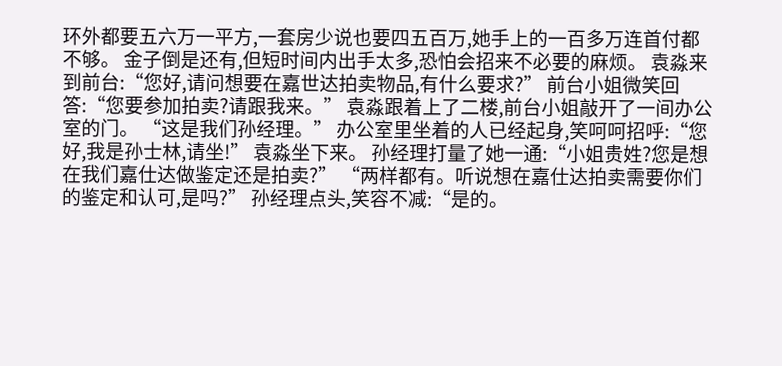环外都要五六万一平方,一套房少说也要四五百万,她手上的一百多万连首付都不够。 金子倒是还有,但短时间内出手太多,恐怕会招来不必要的麻烦。 袁淼来到前台:“您好,请问想要在嘉世达拍卖物品,有什么要求?” 前台小姐微笑回答:“您要参加拍卖?请跟我来。” 袁淼跟着上了二楼,前台小姐敲开了一间办公室的门。 “这是我们孙经理。” 办公室里坐着的人已经起身,笑呵呵招呼:“您好,我是孙士林,请坐!” 袁淼坐下来。 孙经理打量了她一通:“小姐贵姓?您是想在我们嘉仕达做鉴定还是拍卖?” “两样都有。听说想在嘉仕达拍卖需要你们的鉴定和认可,是吗?” 孙经理点头,笑容不减:“是的。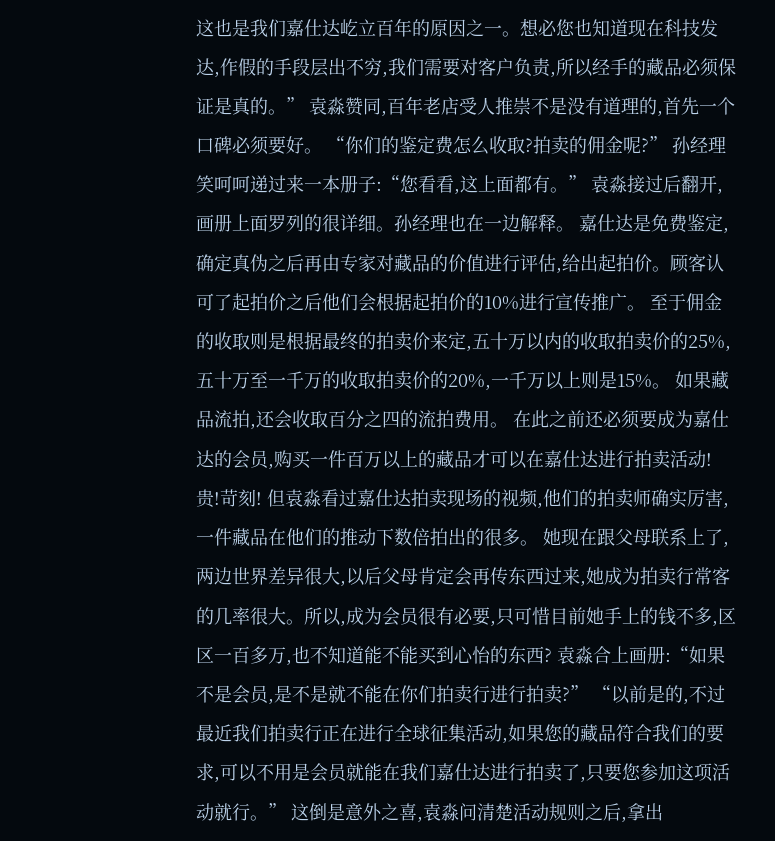这也是我们嘉仕达屹立百年的原因之一。想必您也知道现在科技发达,作假的手段层出不穷,我们需要对客户负责,所以经手的藏品必须保证是真的。” 袁淼赞同,百年老店受人推崇不是没有道理的,首先一个口碑必须要好。 “你们的鉴定费怎么收取?拍卖的佣金呢?” 孙经理笑呵呵递过来一本册子:“您看看,这上面都有。” 袁淼接过后翻开,画册上面罗列的很详细。孙经理也在一边解释。 嘉仕达是免费鉴定,确定真伪之后再由专家对藏品的价值进行评估,给出起拍价。顾客认可了起拍价之后他们会根据起拍价的10%进行宣传推广。 至于佣金的收取则是根据最终的拍卖价来定,五十万以内的收取拍卖价的25%,五十万至一千万的收取拍卖价的20%,一千万以上则是15%。 如果藏品流拍,还会收取百分之四的流拍费用。 在此之前还必须要成为嘉仕达的会员,购买一件百万以上的藏品才可以在嘉仕达进行拍卖活动! 贵!苛刻! 但袁淼看过嘉仕达拍卖现场的视频,他们的拍卖师确实厉害,一件藏品在他们的推动下数倍拍出的很多。 她现在跟父母联系上了,两边世界差异很大,以后父母肯定会再传东西过来,她成为拍卖行常客的几率很大。所以,成为会员很有必要,只可惜目前她手上的钱不多,区区一百多万,也不知道能不能买到心怡的东西? 袁淼合上画册:“如果不是会员,是不是就不能在你们拍卖行进行拍卖?” “以前是的,不过最近我们拍卖行正在进行全球征集活动,如果您的藏品符合我们的要求,可以不用是会员就能在我们嘉仕达进行拍卖了,只要您参加这项活动就行。” 这倒是意外之喜,袁淼问清楚活动规则之后,拿出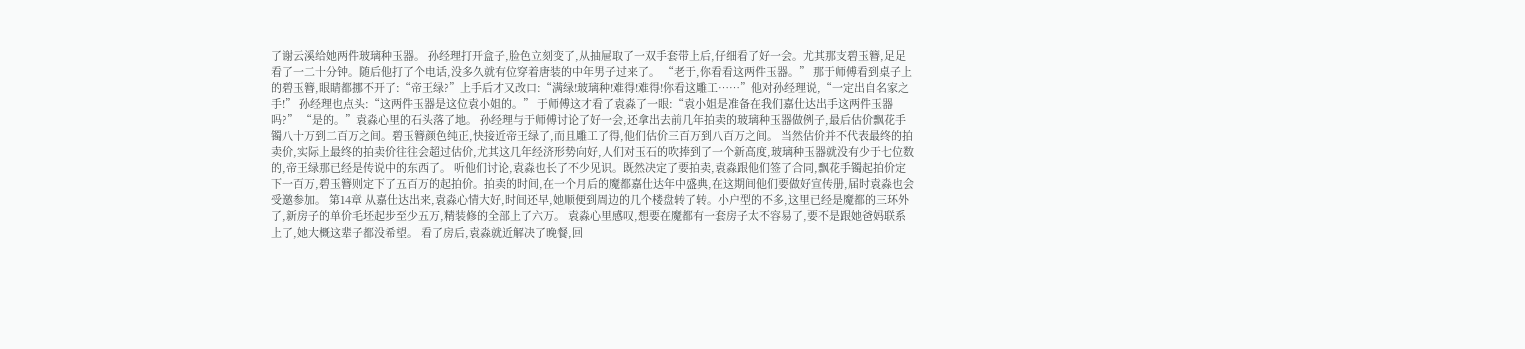了谢云溪给她两件玻璃种玉器。 孙经理打开盒子,脸色立刻变了,从抽屉取了一双手套带上后,仔细看了好一会。尤其那支碧玉簪,足足看了一二十分钟。随后他打了个电话,没多久就有位穿着唐装的中年男子过来了。 “老于,你看看这两件玉器。” 那于师傅看到桌子上的碧玉簪,眼睛都挪不开了:“帝王绿?”上手后才又改口:“满绿!玻璃种!难得!难得!你看这雕工……”他对孙经理说,“一定出自名家之手!” 孙经理也点头:“这两件玉器是这位袁小姐的。” 于师傅这才看了袁淼了一眼:“袁小姐是准备在我们嘉仕达出手这两件玉器吗?” “是的。”袁淼心里的石头落了地。 孙经理与于师傅讨论了好一会,还拿出去前几年拍卖的玻璃种玉器做例子,最后估价飘花手镯八十万到二百万之间。碧玉簪颜色纯正,快接近帝王绿了,而且雕工了得,他们估价三百万到八百万之间。 当然估价并不代表最终的拍卖价,实际上最终的拍卖价往往会超过估价,尤其这几年经济形势向好,人们对玉石的吹捧到了一个新高度,玻璃种玉器就没有少于七位数的,帝王绿那已经是传说中的东西了。 听他们讨论,袁淼也长了不少见识。既然决定了要拍卖,袁淼跟他们签了合同,飘花手镯起拍价定下一百万,碧玉簪则定下了五百万的起拍价。拍卖的时间,在一个月后的魔都嘉仕达年中盛典,在这期间他们要做好宣传册,届时袁淼也会受邀参加。 第14章 从嘉仕达出来,袁淼心情大好,时间还早,她顺便到周边的几个楼盘转了转。小户型的不多,这里已经是魔都的三环外了,新房子的单价毛坯起步至少五万,精装修的全部上了六万。 袁淼心里感叹,想要在魔都有一套房子太不容易了,要不是跟她爸妈联系上了,她大概这辈子都没希望。 看了房后,袁淼就近解决了晚餐,回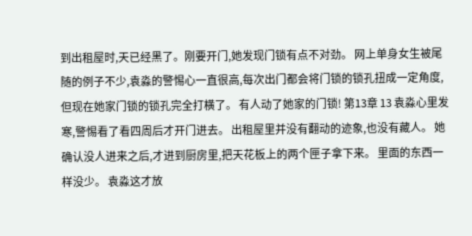到出租屋时,天已经黑了。刚要开门,她发现门锁有点不对劲。 网上单身女生被尾随的例子不少,袁淼的警惕心一直很高,每次出门都会将门锁的锁孔扭成一定角度,但现在她家门锁的锁孔完全打横了。 有人动了她家的门锁! 第13章 13 袁淼心里发寒,警惕看了看四周后才开门进去。 出租屋里并没有翻动的迹象,也没有藏人。 她确认没人进来之后,才进到厨房里,把天花板上的两个匣子拿下来。 里面的东西一样没少。 袁淼这才放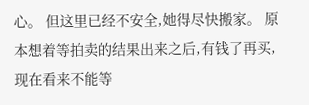心。 但这里已经不安全,她得尽快搬家。 原本想着等拍卖的结果出来之后,有钱了再买,现在看来不能等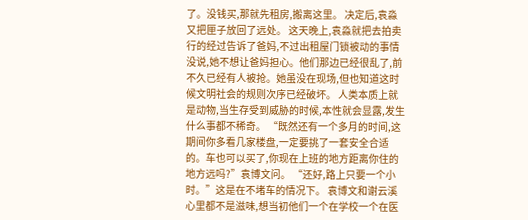了。没钱买,那就先租房,搬离这里。 决定后,袁淼又把匣子放回了远处。 这天晚上,袁淼就把去拍卖行的经过告诉了爸妈,不过出租屋门锁被动的事情没说,她不想让爸妈担心。他们那边已经很乱了,前不久已经有人被抢。她虽没在现场,但也知道这时候文明社会的规则次序已经破坏。 人类本质上就是动物,当生存受到威胁的时候,本性就会显露,发生什么事都不稀奇。 “既然还有一个多月的时间,这期间你多看几家楼盘,一定要挑了一套安全合适的。车也可以买了,你现在上班的地方距离你住的地方远吗?”袁博文问。 “还好,路上只要一个小时。”这是在不堵车的情况下。 袁博文和谢云溪心里都不是滋味,想当初他们一个在学校一个在医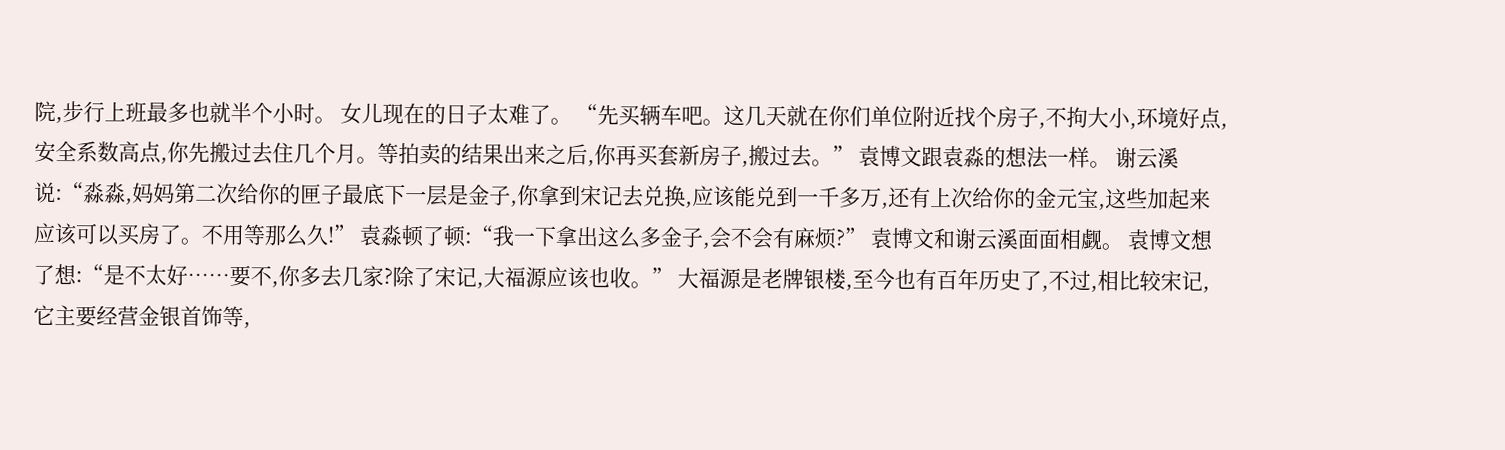院,步行上班最多也就半个小时。 女儿现在的日子太难了。 “先买辆车吧。这几天就在你们单位附近找个房子,不拘大小,环境好点,安全系数高点,你先搬过去住几个月。等拍卖的结果出来之后,你再买套新房子,搬过去。” 袁博文跟袁淼的想法一样。 谢云溪说:“淼淼,妈妈第二次给你的匣子最底下一层是金子,你拿到宋记去兑换,应该能兑到一千多万,还有上次给你的金元宝,这些加起来应该可以买房了。不用等那么久!” 袁淼顿了顿:“我一下拿出这么多金子,会不会有麻烦?” 袁博文和谢云溪面面相觑。 袁博文想了想:“是不太好……要不,你多去几家?除了宋记,大福源应该也收。” 大福源是老牌银楼,至今也有百年历史了,不过,相比较宋记,它主要经营金银首饰等,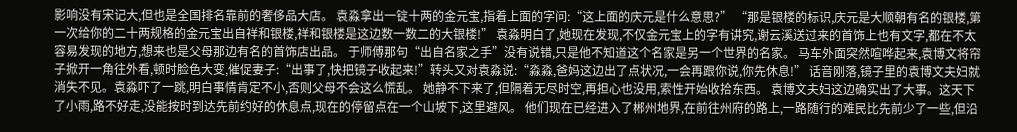影响没有宋记大,但也是全国排名靠前的奢侈品大店。 袁淼拿出一锭十两的金元宝,指着上面的字问:“这上面的庆元是什么意思?” “那是银楼的标识,庆元是大顺朝有名的银楼,第一次给你的二十两规格的金元宝出自祥和银楼,祥和银楼是这边数一数二的大银楼!” 袁淼明白了,她现在发现,不仅金元宝上的字有讲究,谢云溪送过来的首饰上也有文字,都在不太容易发现的地方,想来也是父母那边有名的首饰店出品。 于师傅那句“出自名家之手”没有说错,只是他不知道这个名家是另一个世界的名家。 马车外面突然喧哗起来,袁博文将帘子掀开一角往外看,顿时脸色大变,催促妻子:“出事了,快把镜子收起来!”转头又对袁淼说:“淼淼,爸妈这边出了点状况,一会再跟你说,你先休息!” 话音刚落,镜子里的袁博文夫妇就消失不见。袁淼吓了一跳,明白事情肯定不小,否则父母不会这么慌乱。 她静不下来了,但隔着无尽时空,再担心也没用,索性开始收拾东西。 袁博文夫妇这边确实出了大事。这天下了小雨,路不好走,没能按时到达先前约好的休息点,现在的停留点在一个山坡下,这里避风。 他们现在已经进入了郴州地界,在前往州府的路上,一路随行的难民比先前少了一些,但沿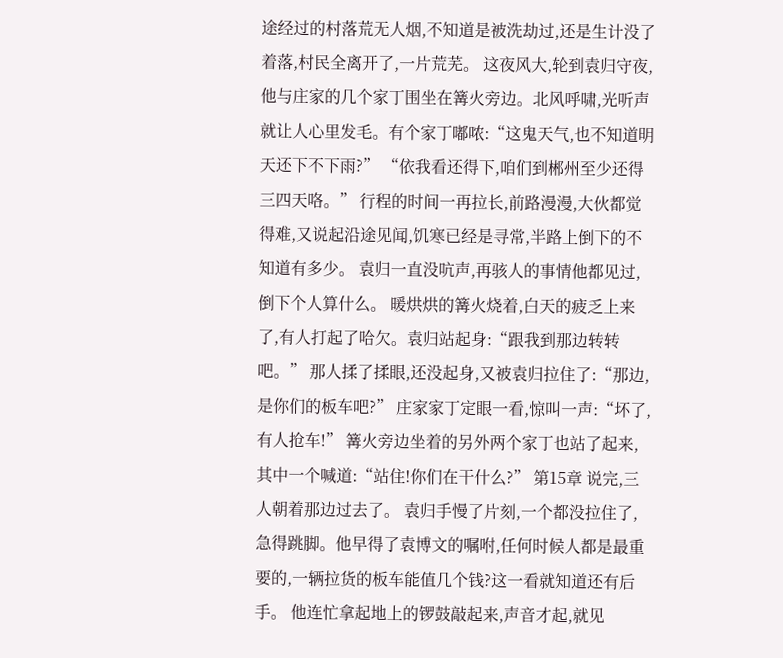途经过的村落荒无人烟,不知道是被洗劫过,还是生计没了着落,村民全离开了,一片荒芜。 这夜风大,轮到袁归守夜,他与庄家的几个家丁围坐在篝火旁边。北风呼啸,光听声就让人心里发毛。有个家丁嘟哝:“这鬼天气,也不知道明天还下不下雨?” “依我看还得下,咱们到郴州至少还得三四天咯。” 行程的时间一再拉长,前路漫漫,大伙都觉得难,又说起沿途见闻,饥寒已经是寻常,半路上倒下的不知道有多少。 袁归一直没吭声,再骇人的事情他都见过,倒下个人算什么。 暖烘烘的篝火烧着,白天的疲乏上来了,有人打起了哈欠。袁归站起身:“跟我到那边转转吧。” 那人揉了揉眼,还没起身,又被袁归拉住了:“那边,是你们的板车吧?” 庄家家丁定眼一看,惊叫一声:“坏了,有人抢车!” 篝火旁边坐着的另外两个家丁也站了起来,其中一个喊道:“站住!你们在干什么?” 第15章 说完,三人朝着那边过去了。 袁归手慢了片刻,一个都没拉住了,急得跳脚。他早得了袁博文的嘱咐,任何时候人都是最重要的,一辆拉货的板车能值几个钱?这一看就知道还有后手。 他连忙拿起地上的锣鼓敲起来,声音才起,就见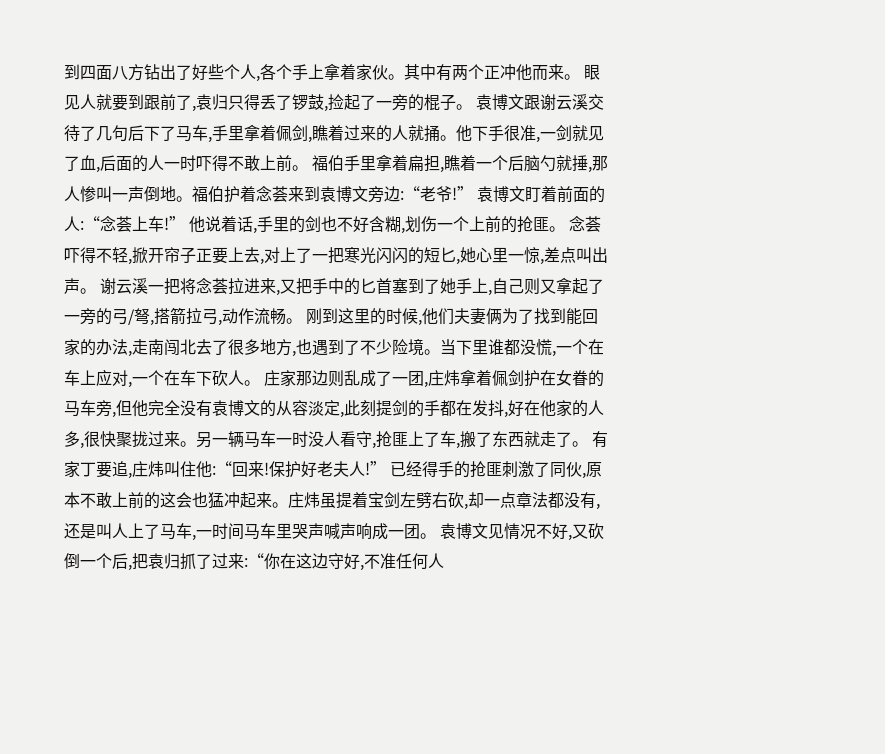到四面八方钻出了好些个人,各个手上拿着家伙。其中有两个正冲他而来。 眼见人就要到跟前了,袁归只得丢了锣鼓,捡起了一旁的棍子。 袁博文跟谢云溪交待了几句后下了马车,手里拿着佩剑,瞧着过来的人就捅。他下手很准,一剑就见了血,后面的人一时吓得不敢上前。 福伯手里拿着扁担,瞧着一个后脑勺就捶,那人惨叫一声倒地。福伯护着念荟来到袁博文旁边:“老爷!” 袁博文盯着前面的人:“念荟上车!” 他说着话,手里的剑也不好含糊,划伤一个上前的抢匪。 念荟吓得不轻,掀开帘子正要上去,对上了一把寒光闪闪的短匕,她心里一惊,差点叫出声。 谢云溪一把将念荟拉进来,又把手中的匕首塞到了她手上,自己则又拿起了一旁的弓/弩,搭箭拉弓,动作流畅。 刚到这里的时候,他们夫妻俩为了找到能回家的办法,走南闯北去了很多地方,也遇到了不少险境。当下里谁都没慌,一个在车上应对,一个在车下砍人。 庄家那边则乱成了一团,庄炜拿着佩剑护在女眷的马车旁,但他完全没有袁博文的从容淡定,此刻提剑的手都在发抖,好在他家的人多,很快聚拢过来。另一辆马车一时没人看守,抢匪上了车,搬了东西就走了。 有家丁要追,庄炜叫住他:“回来!保护好老夫人!” 已经得手的抢匪刺激了同伙,原本不敢上前的这会也猛冲起来。庄炜虽提着宝剑左劈右砍,却一点章法都没有,还是叫人上了马车,一时间马车里哭声喊声响成一团。 袁博文见情况不好,又砍倒一个后,把袁归抓了过来:“你在这边守好,不准任何人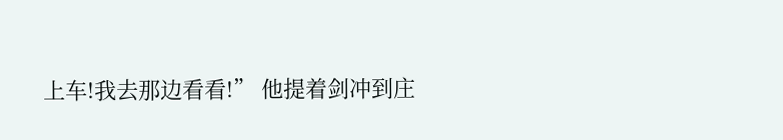上车!我去那边看看!” 他提着剑冲到庄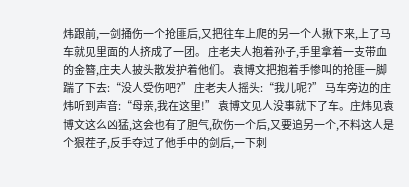炜跟前,一剑捅伤一个抢匪后,又把往车上爬的另一个人揪下来,上了马车就见里面的人挤成了一团。 庄老夫人抱着孙子,手里拿着一支带血的金簪,庄夫人披头散发护着他们。 袁博文把抱着手惨叫的抢匪一脚踹了下去:“没人受伤吧?” 庄老夫人摇头:“我儿呢?” 马车旁边的庄炜听到声音:“母亲,我在这里!” 袁博文见人没事就下了车。庄炜见袁博文这么凶猛,这会也有了胆气,砍伤一个后,又要追另一个,不料这人是个狠茬子,反手夺过了他手中的剑后,一下刺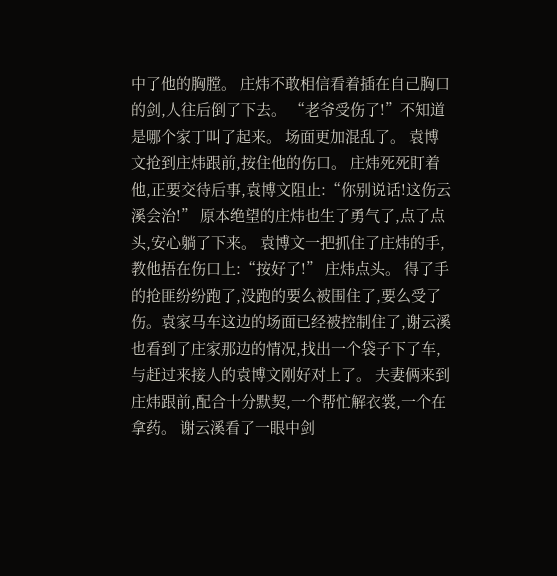中了他的胸膛。 庄炜不敢相信看着插在自己胸口的剑,人往后倒了下去。 “老爷受伤了!”不知道是哪个家丁叫了起来。 场面更加混乱了。 袁博文抢到庄炜跟前,按住他的伤口。 庄炜死死盯着他,正要交待后事,袁博文阻止:“你别说话!这伤云溪会治!” 原本绝望的庄炜也生了勇气了,点了点头,安心躺了下来。 袁博文一把抓住了庄炜的手,教他捂在伤口上:“按好了!” 庄炜点头。 得了手的抢匪纷纷跑了,没跑的要么被围住了,要么受了伤。袁家马车这边的场面已经被控制住了,谢云溪也看到了庄家那边的情况,找出一个袋子下了车,与赶过来接人的袁博文刚好对上了。 夫妻俩来到庄炜跟前,配合十分默契,一个帮忙解衣裳,一个在拿药。 谢云溪看了一眼中剑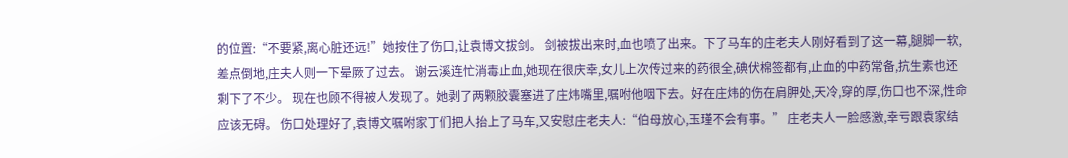的位置:“不要紧,离心脏还远!”她按住了伤口,让袁博文拔剑。 剑被拔出来时,血也喷了出来。下了马车的庄老夫人刚好看到了这一幕,腿脚一软,差点倒地,庄夫人则一下晕厥了过去。 谢云溪连忙消毒止血,她现在很庆幸,女儿上次传过来的药很全,碘伏棉签都有,止血的中药常备,抗生素也还剩下了不少。 现在也顾不得被人发现了。她剥了两颗胶囊塞进了庄炜嘴里,嘱咐他咽下去。好在庄炜的伤在肩胛处,天冷,穿的厚,伤口也不深,性命应该无碍。 伤口处理好了,袁博文嘱咐家丁们把人抬上了马车,又安慰庄老夫人:“伯母放心,玉瑾不会有事。” 庄老夫人一脸感激,幸亏跟袁家结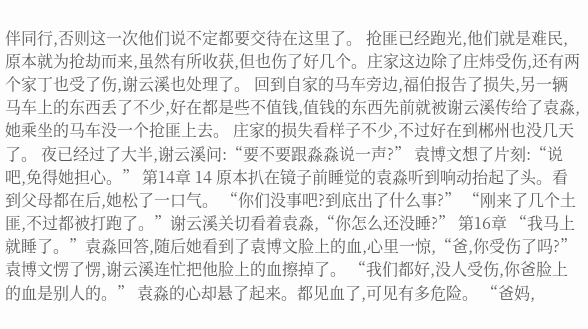伴同行,否则这一次他们说不定都要交待在这里了。 抢匪已经跑光,他们就是难民,原本就为抢劫而来,虽然有所收获,但也伤了好几个。庄家这边除了庄炜受伤,还有两个家丁也受了伤,谢云溪也处理了。 回到自家的马车旁边,福伯报告了损失,另一辆马车上的东西丢了不少,好在都是些不值钱,值钱的东西先前就被谢云溪传给了袁淼,她乘坐的马车没一个抢匪上去。 庄家的损失看样子不少,不过好在到郴州也没几天了。 夜已经过了大半,谢云溪问:“要不要跟淼淼说一声?” 袁博文想了片刻:“说吧,免得她担心。” 第14章 14 原本扒在镜子前睡觉的袁淼听到响动抬起了头。看到父母都在后,她松了一口气。 “你们没事吧?到底出了什么事?” “刚来了几个土匪,不过都被打跑了。”谢云溪关切看着袁淼,“你怎么还没睡?” 第16章 “我马上就睡了。”袁淼回答,随后她看到了袁博文脸上的血,心里一惊,“爸,你受伤了吗?” 袁博文愣了愣,谢云溪连忙把他脸上的血擦掉了。 “我们都好,没人受伤,你爸脸上的血是别人的。” 袁淼的心却悬了起来。都见血了,可见有多危险。 “爸妈,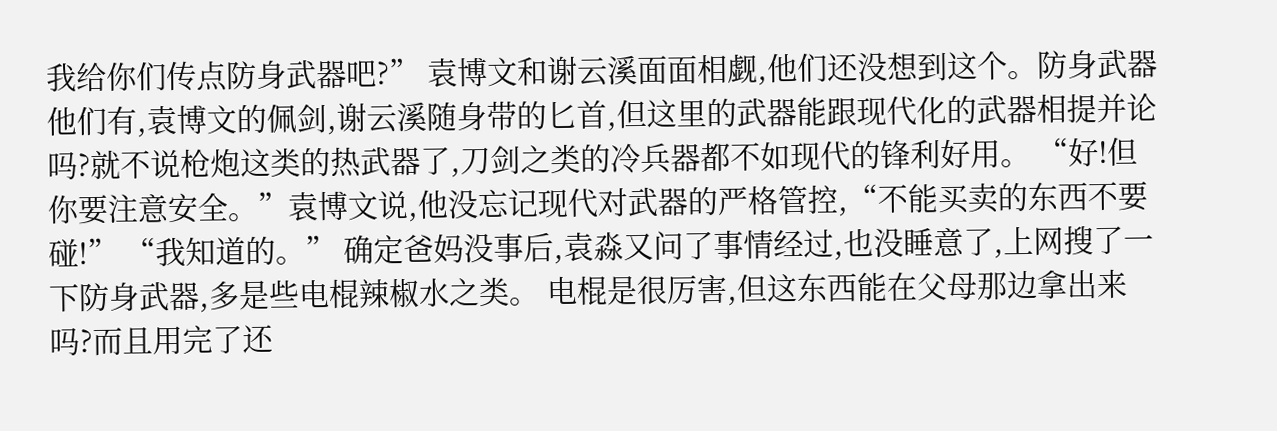我给你们传点防身武器吧?” 袁博文和谢云溪面面相觑,他们还没想到这个。防身武器他们有,袁博文的佩剑,谢云溪随身带的匕首,但这里的武器能跟现代化的武器相提并论吗?就不说枪炮这类的热武器了,刀剑之类的冷兵器都不如现代的锋利好用。 “好!但你要注意安全。”袁博文说,他没忘记现代对武器的严格管控,“不能买卖的东西不要碰!” “我知道的。” 确定爸妈没事后,袁淼又问了事情经过,也没睡意了,上网搜了一下防身武器,多是些电棍辣椒水之类。 电棍是很厉害,但这东西能在父母那边拿出来吗?而且用完了还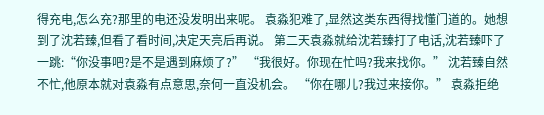得充电,怎么充?那里的电还没发明出来呢。 袁淼犯难了,显然这类东西得找懂门道的。她想到了沈若臻,但看了看时间,决定天亮后再说。 第二天袁淼就给沈若臻打了电话,沈若臻吓了一跳:“你没事吧?是不是遇到麻烦了?” “我很好。你现在忙吗?我来找你。” 沈若臻自然不忙,他原本就对袁淼有点意思,奈何一直没机会。 “你在哪儿?我过来接你。” 袁淼拒绝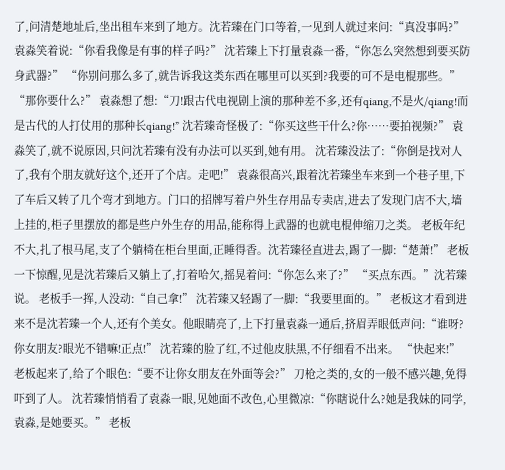了,问清楚地址后,坐出租车来到了地方。沈若臻在门口等着,一见到人就过来问:“真没事吗?” 袁淼笑着说:“你看我像是有事的样子吗?” 沈若臻上下打量袁淼一番,“你怎么突然想到要买防身武器?” “你别问那么多了,就告诉我这类东西在哪里可以买到?我要的可不是电棍那些。” “那你要什么?” 袁淼想了想:“刀!跟古代电视剧上演的那种差不多,还有qiang,不是火/qiang!而是古代的人打仗用的那种长qiang!” 沈若臻奇怪极了:“你买这些干什么?你……要拍视频?” 袁淼笑了,就不说原因,只问沈若臻有没有办法可以买到,她有用。 沈若臻没法了:“你倒是找对人了,我有个朋友就好这个,还开了个店。走吧!” 袁淼很高兴,跟着沈若臻坐车来到一个巷子里,下了车后又转了几个弯才到地方。门口的招牌写着户外生存用品专卖店,进去了发现门店不大,墙上挂的,柜子里摆放的都是些户外生存的用品,能称得上武器的也就电棍伸缩刀之类。 老板年纪不大,扎了根马尾,支了个躺椅在柜台里面,正睡得香。沈若臻径直进去,踢了一脚:“楚萧!” 老板一下惊醒,见是沈若臻后又躺上了,打着哈欠,摇晃着问:“你怎么来了?” “买点东西。”沈若臻说。 老板手一挥,人没动:“自己拿!” 沈若臻又轻踢了一脚:“我要里面的。” 老板这才看到进来不是沈若臻一个人,还有个美女。他眼睛亮了,上下打量袁淼一通后,挤眉弄眼低声问:“谁呀?你女朋友?眼光不错嘛!正点!” 沈若臻的脸了红,不过他皮肤黑,不仔细看不出来。 “快起来!” 老板起来了,给了个眼色:“要不让你女朋友在外面等会?” 刀枪之类的,女的一般不感兴趣,免得吓到了人。 沈若臻悄悄看了袁淼一眼,见她面不改色,心里微凉:“你瞎说什么?她是我妹的同学,袁淼,是她要买。” 老板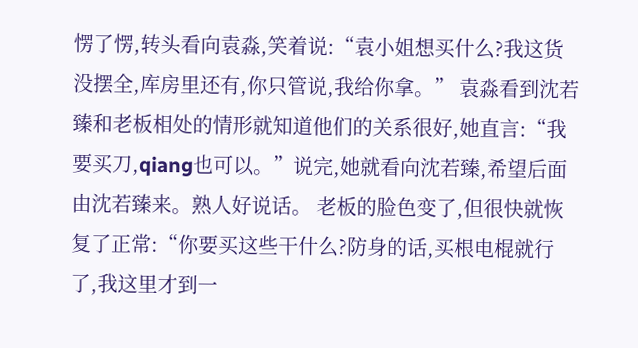愣了愣,转头看向袁淼,笑着说:“袁小姐想买什么?我这货没摆全,库房里还有,你只管说,我给你拿。” 袁淼看到沈若臻和老板相处的情形就知道他们的关系很好,她直言:“我要买刀,qiang也可以。”说完,她就看向沈若臻,希望后面由沈若臻来。熟人好说话。 老板的脸色变了,但很快就恢复了正常:“你要买这些干什么?防身的话,买根电棍就行了,我这里才到一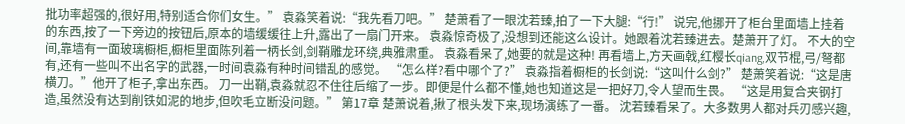批功率超强的,很好用,特别适合你们女生。” 袁淼笑着说:“我先看刀吧。” 楚萧看了一眼沈若臻,拍了一下大腿:“行!” 说完,他挪开了柜台里面墙上挂着的东西,按了一下旁边的按钮后,原本的墙缓缓往上升,露出了一扇门开来。 袁淼惊奇极了,没想到还能这么设计。她跟着沈若臻进去。楚萧开了灯。 不大的空间,靠墙有一面玻璃橱柜,橱柜里面陈列着一柄长剑,剑鞘雕龙环绕,典雅肃重。 袁淼看呆了,她要的就是这种! 再看墙上,方天画戟,红樱长qiang,双节棍,弓/弩都有,还有一些叫不出名字的武器,一时间袁淼有种时间错乱的感觉。 “怎么样?看中哪个了?” 袁淼指着橱柜的长剑说:“这叫什么剑?” 楚萧笑着说:“这是唐横刀。”他开了柜子,拿出东西。 刀一出鞘,袁淼就忍不住往后缩了一步。即便是什么都不懂,她也知道这是一把好刀,令人望而生畏。 “这是用复合夹钢打造,虽然没有达到削铁如泥的地步,但吹毛立断没问题。” 第17章 楚萧说着,揪了根头发下来,现场演练了一番。 沈若臻看呆了。大多数男人都对兵刃感兴趣,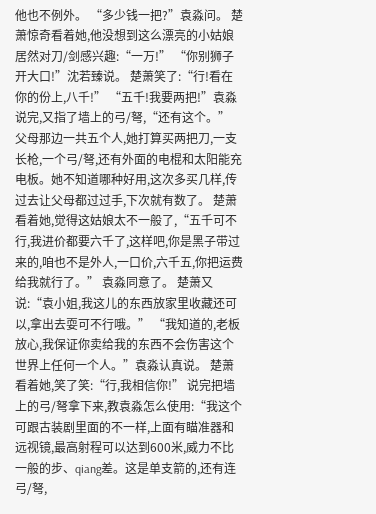他也不例外。 “多少钱一把?”袁淼问。 楚萧惊奇看着她,他没想到这么漂亮的小姑娘居然对刀/剑感兴趣:“一万!” “你别狮子开大口!”沈若臻说。 楚萧笑了:“行!看在你的份上,八千!” “五千!我要两把!”袁淼说完,又指了墙上的弓/弩,“还有这个。” 父母那边一共五个人,她打算买两把刀,一支长枪,一个弓/弩,还有外面的电棍和太阳能充电板。她不知道哪种好用,这次多买几样,传过去让父母都过过手,下次就有数了。 楚萧看着她,觉得这姑娘太不一般了,“五千可不行,我进价都要六千了,这样吧,你是黑子带过来的,咱也不是外人,一口价,六千五,你把运费给我就行了。” 袁淼同意了。 楚萧又说:“袁小姐,我这儿的东西放家里收藏还可以,拿出去耍可不行哦。” “我知道的,老板放心,我保证你卖给我的东西不会伤害这个世界上任何一个人。”袁淼认真说。 楚萧看着她,笑了笑:“行,我相信你!” 说完把墙上的弓/弩拿下来,教袁淼怎么使用:“我这个可跟古装剧里面的不一样,上面有瞄准器和远视镜,最高射程可以达到600米,威力不比一般的步、qiang差。这是单支箭的,还有连弓/弩,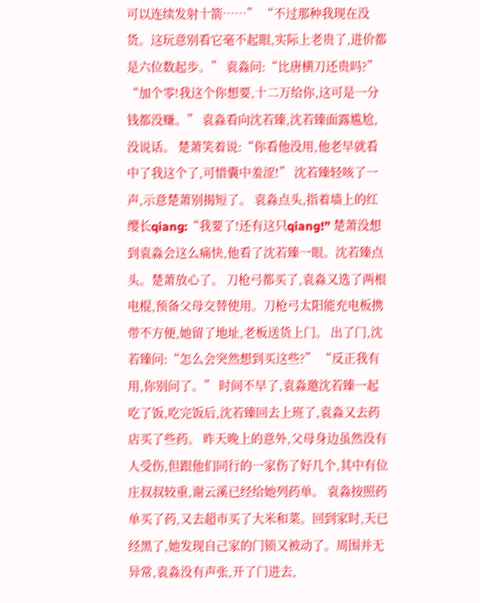可以连续发射十箭……” “不过那种我现在没货。这玩意别看它毫不起眼,实际上老贵了,进价都是六位数起步。” 袁淼问:“比唐横刀还贵吗?” “加个零!我这个你想要,十二万给你,这可是一分钱都没赚。” 袁淼看向沈若臻,沈若臻面露尴尬,没说话。 楚萧笑着说:“你看他没用,他老早就看中了我这个了,可惜囊中羞涩!” 沈若臻轻咳了一声,示意楚萧别揭短了。 袁淼点头,指着墙上的红缨长qiang:“我要了!还有这只qiang!” 楚萧没想到袁淼会这么痛快,他看了沈若臻一眼。沈若臻点头。楚萧放心了。 刀枪弓都买了,袁淼又选了两根电棍,预备父母交替使用。刀枪弓太阳能充电板携带不方便,她留了地址,老板送货上门。 出了门,沈若臻问:“怎么会突然想到买这些?” “反正我有用,你别问了。” 时间不早了,袁淼邀沈若臻一起吃了饭,吃完饭后,沈若臻回去上班了,袁淼又去药店买了些药。 昨天晚上的意外,父母身边虽然没有人受伤,但跟他们同行的一家伤了好几个,其中有位庄叔叔较重,谢云溪已经给她列药单。 袁淼按照药单买了药,又去超市买了大米和菜。回到家时,天已经黑了,她发现自己家的门锁又被动了。周围并无异常,袁淼没有声张,开了门进去,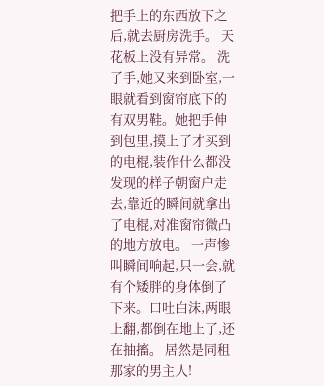把手上的东西放下之后,就去厨房洗手。 天花板上没有异常。 洗了手,她又来到卧室,一眼就看到窗帘底下的有双男鞋。她把手伸到包里,摸上了才买到的电棍,装作什么都没发现的样子朝窗户走去,靠近的瞬间就拿出了电棍,对准窗帘微凸的地方放电。 一声惨叫瞬间响起,只一会,就有个矮胖的身体倒了下来。口吐白沫,两眼上翻,都倒在地上了,还在抽搐。 居然是同租那家的男主人!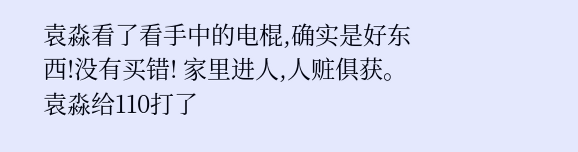袁淼看了看手中的电棍,确实是好东西!没有买错! 家里进人,人赃俱获。袁淼给110打了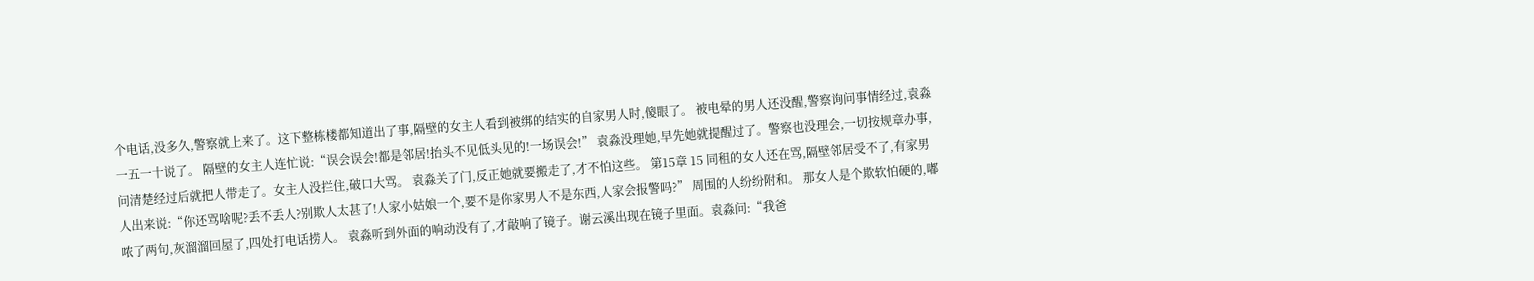个电话,没多久,警察就上来了。这下整栋楼都知道出了事,隔壁的女主人看到被绑的结实的自家男人时,傻眼了。 被电晕的男人还没醒,警察询问事情经过,袁淼一五一十说了。 隔壁的女主人连忙说:“误会误会!都是邻居!抬头不见低头见的!一场误会!” 袁淼没理她,早先她就提醒过了。警察也没理会,一切按规章办事,问清楚经过后就把人带走了。女主人没拦住,破口大骂。 袁淼关了门,反正她就要搬走了,才不怕这些。 第15章 15 同租的女人还在骂,隔壁邻居受不了,有家男人出来说:“你还骂啥呢?丢不丢人?别欺人太甚了!人家小姑娘一个,要不是你家男人不是东西,人家会报警吗?” 周围的人纷纷附和。 那女人是个欺软怕硬的,嘟哝了两句,灰溜溜回屋了,四处打电话捞人。 袁淼听到外面的响动没有了,才敲响了镜子。谢云溪出现在镜子里面。袁淼问:“我爸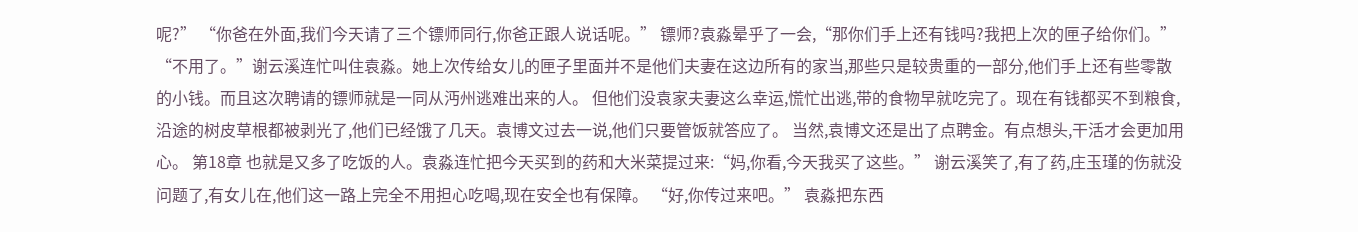呢?” “你爸在外面,我们今天请了三个镖师同行,你爸正跟人说话呢。” 镖师?袁淼晕乎了一会,“那你们手上还有钱吗?我把上次的匣子给你们。” “不用了。”谢云溪连忙叫住袁淼。她上次传给女儿的匣子里面并不是他们夫妻在这边所有的家当,那些只是较贵重的一部分,他们手上还有些零散的小钱。而且这次聘请的镖师就是一同从沔州逃难出来的人。 但他们没袁家夫妻这么幸运,慌忙出逃,带的食物早就吃完了。现在有钱都买不到粮食,沿途的树皮草根都被剥光了,他们已经饿了几天。袁博文过去一说,他们只要管饭就答应了。 当然,袁博文还是出了点聘金。有点想头,干活才会更加用心。 第18章 也就是又多了吃饭的人。袁淼连忙把今天买到的药和大米菜提过来:“妈,你看,今天我买了这些。” 谢云溪笑了,有了药,庄玉瑾的伤就没问题了,有女儿在,他们这一路上完全不用担心吃喝,现在安全也有保障。 “好,你传过来吧。” 袁淼把东西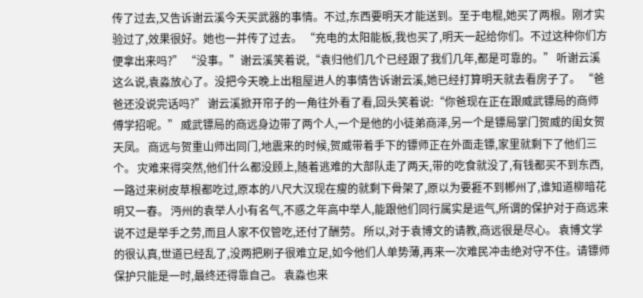传了过去,又告诉谢云溪今天买武器的事情。不过,东西要明天才能送到。至于电棍,她买了两根。刚才实验过了,效果很好。她也一并传了过去。 “充电的太阳能板,我也买了,明天一起给你们。不过这种你们方便拿出来吗?” “没事。”谢云溪笑着说,“袁归他们几个已经跟了我们几年,都是可靠的。” 听谢云溪这么说,袁淼放心了。没把今天晚上出租屋进人的事情告诉谢云溪,她已经打算明天就去看房子了。 “爸爸还没说完话吗?” 谢云溪掀开帘子的一角往外看了看,回头笑着说:“你爸现在正在跟威武镖局的商师傅学招呢。” 威武镖局的商远身边带了两个人,一个是他的小徒弟商泽,另一个是镖局掌门贺威的闺女贺天凤。 商远与贺重山师出同门,地震来的时候,贺威带着手下的镖师正在外面走镖,家里就剩下了他们三个。 灾难来得突然,他们什么都没顾上,随着逃难的大部队走了两天,带的吃食就没了,有钱都买不到东西,一路过来树皮草根都吃过,原本的八尺大汉现在瘦的就剩下骨架了,原以为要捱不到郴州了,谁知道柳暗花明又一春。 沔州的袁举人小有名气,不惑之年高中举人,能跟他们同行属实是运气,所谓的保护对于商远来说不过是举手之劳,而且人家不仅管吃,还付了酬劳。 所以,对于袁博文的请教,商远很是尽心。 袁博文学的很认真,世道已经乱了,没两把刷子很难立足,如今他们人单势薄,再来一次难民冲击绝对守不住。请镖师保护只能是一时,最终还得靠自己。 袁淼也来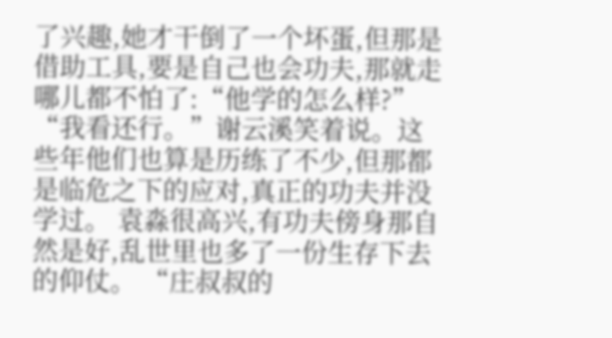了兴趣,她才干倒了一个坏蛋,但那是借助工具,要是自己也会功夫,那就走哪儿都不怕了:“他学的怎么样?” “我看还行。”谢云溪笑着说。这些年他们也算是历练了不少,但那都是临危之下的应对,真正的功夫并没学过。 袁淼很高兴,有功夫傍身那自然是好,乱世里也多了一份生存下去的仰仗。 “庄叔叔的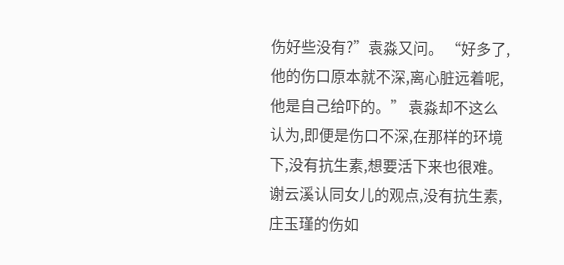伤好些没有?”袁淼又问。 “好多了,他的伤口原本就不深,离心脏远着呢,他是自己给吓的。” 袁淼却不这么认为,即便是伤口不深,在那样的环境下,没有抗生素,想要活下来也很难。 谢云溪认同女儿的观点,没有抗生素,庄玉瑾的伤如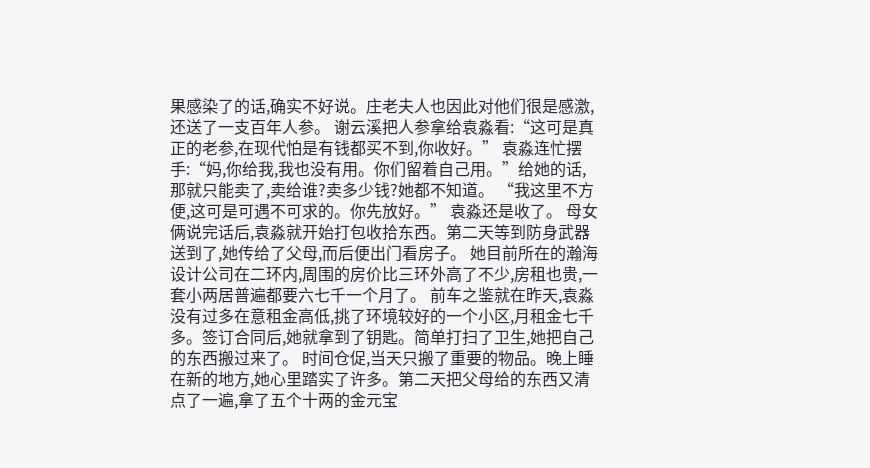果感染了的话,确实不好说。庄老夫人也因此对他们很是感激,还送了一支百年人参。 谢云溪把人参拿给袁淼看:“这可是真正的老参,在现代怕是有钱都买不到,你收好。” 袁淼连忙摆手:“妈,你给我,我也没有用。你们留着自己用。”给她的话,那就只能卖了,卖给谁?卖多少钱?她都不知道。 “我这里不方便,这可是可遇不可求的。你先放好。” 袁淼还是收了。 母女俩说完话后,袁淼就开始打包收拾东西。第二天等到防身武器送到了,她传给了父母,而后便出门看房子。 她目前所在的瀚海设计公司在二环内,周围的房价比三环外高了不少,房租也贵,一套小两居普遍都要六七千一个月了。 前车之鉴就在昨天,袁淼没有过多在意租金高低,挑了环境较好的一个小区,月租金七千多。签订合同后,她就拿到了钥匙。简单打扫了卫生,她把自己的东西搬过来了。 时间仓促,当天只搬了重要的物品。晚上睡在新的地方,她心里踏实了许多。第二天把父母给的东西又清点了一遍,拿了五个十两的金元宝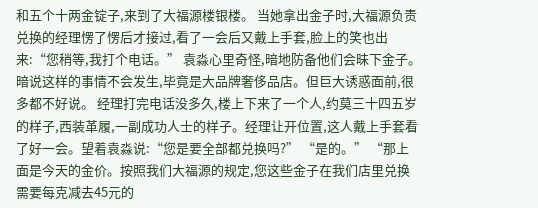和五个十两金锭子,来到了大福源楼银楼。 当她拿出金子时,大福源负责兑换的经理愣了愣后才接过,看了一会后又戴上手套,脸上的笑也出来:“您稍等,我打个电话。” 袁淼心里奇怪,暗地防备他们会昧下金子。暗说这样的事情不会发生,毕竟是大品牌奢侈品店。但巨大诱惑面前,很多都不好说。 经理打完电话没多久,楼上下来了一个人,约莫三十四五岁的样子,西装革履,一副成功人士的样子。经理让开位置,这人戴上手套看了好一会。望着袁淼说:“您是要全部都兑换吗?” “是的。” “那上面是今天的金价。按照我们大福源的规定,您这些金子在我们店里兑换需要每克减去45元的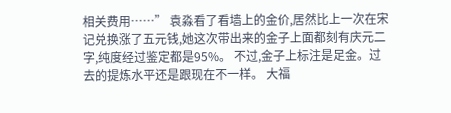相关费用……” 袁淼看了看墙上的金价,居然比上一次在宋记兑换涨了五元钱,她这次带出来的金子上面都刻有庆元二字,纯度经过鉴定都是95%。 不过,金子上标注是足金。过去的提炼水平还是跟现在不一样。 大福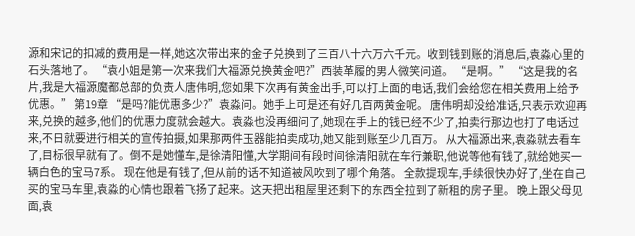源和宋记的扣减的费用是一样,她这次带出来的金子兑换到了三百八十六万六千元。收到钱到账的消息后,袁淼心里的石头落地了。 “袁小姐是第一次来我们大福源兑换黄金吧?”西装革履的男人微笑问道。 “是啊。” “这是我的名片,我是大福源魔都总部的负责人唐伟明,您如果下次再有黄金出手,可以打上面的电话,我们会给您在相关费用上给予优惠。” 第19章 “是吗?能优惠多少?”袁淼问。她手上可是还有好几百两黄金呢。 唐伟明却没给准话,只表示欢迎再来,兑换的越多,他们的优惠力度就会越大。袁淼也没再细问了,她现在手上的钱已经不少了,拍卖行那边也打了电话过来,不日就要进行相关的宣传拍摄,如果那两件玉器能拍卖成功,她又能到账至少几百万。 从大福源出来,袁淼就去看车了,目标很早就有了。倒不是她懂车,是徐清阳懂,大学期间有段时间徐清阳就在车行兼职,他说等他有钱了,就给她买一辆白色的宝马7系。 现在他是有钱了,但从前的话不知道被风吹到了哪个角落。 全款提现车,手续很快办好了,坐在自己买的宝马车里,袁淼的心情也跟着飞扬了起来。这天把出租屋里还剩下的东西全拉到了新租的房子里。 晚上跟父母见面,袁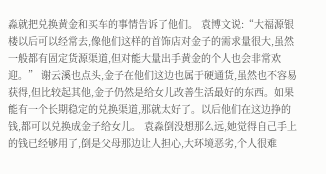淼就把兑换黄金和买车的事情告诉了他们。 袁博文说:“大福源银楼以后可以经常去,像他们这样的首饰店对金子的需求量很大,虽然一般都有固定货源渠道,但对能大量出手黄金的个人也会非常欢迎。” 谢云溪也点头,金子在他们这边也属于硬通货,虽然也不容易获得,但比较起其他,金子仍然是给女儿改善生活最好的东西。如果能有一个长期稳定的兑换渠道,那就太好了。以后他们在这边挣的钱,都可以兑换成金子给女儿。 袁淼倒没想那么远,她觉得自己手上的钱已经够用了,倒是父母那边让人担心,大环境恶劣,个人很难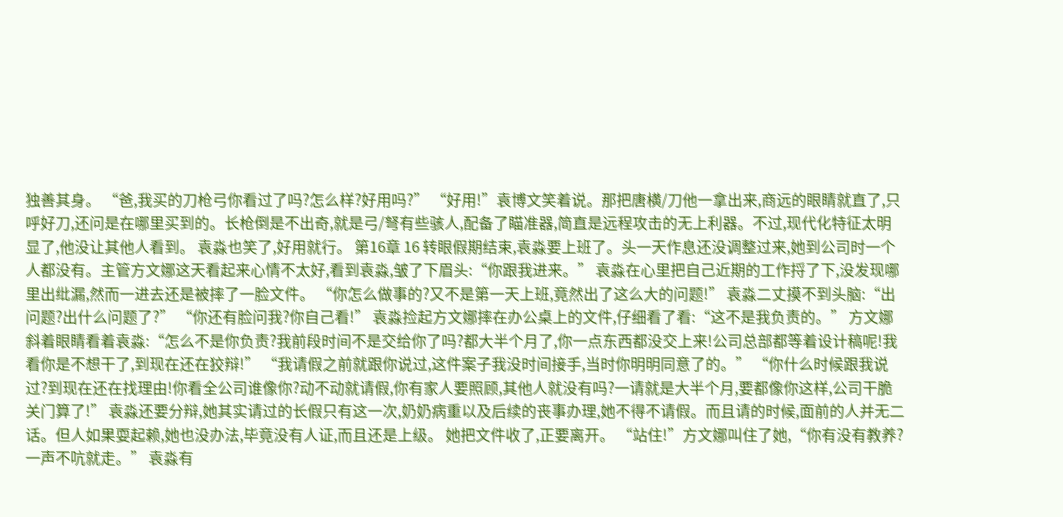独善其身。 “爸,我买的刀枪弓你看过了吗?怎么样?好用吗?” “好用!”袁博文笑着说。那把唐横/刀他一拿出来,商远的眼睛就直了,只呼好刀,还问是在哪里买到的。长枪倒是不出奇,就是弓/弩有些骇人,配备了瞄准器,简直是远程攻击的无上利器。不过,现代化特征太明显了,他没让其他人看到。 袁淼也笑了,好用就行。 第16章 16 转眼假期结束,袁淼要上班了。头一天作息还没调整过来,她到公司时一个人都没有。主管方文娜这天看起来心情不太好,看到袁淼,皱了下眉头:“你跟我进来。” 袁淼在心里把自己近期的工作捋了下,没发现哪里出纰漏,然而一进去还是被摔了一脸文件。 “你怎么做事的?又不是第一天上班,竟然出了这么大的问题!” 袁淼二丈摸不到头脑:“出问题?出什么问题了?” “你还有脸问我?你自己看!” 袁淼捡起方文娜摔在办公桌上的文件,仔细看了看:“这不是我负责的。” 方文娜斜着眼睛看着袁淼:“怎么不是你负责?我前段时间不是交给你了吗?都大半个月了,你一点东西都没交上来!公司总部都等着设计稿呢!我看你是不想干了,到现在还在狡辩!” “我请假之前就跟你说过,这件案子我没时间接手,当时你明明同意了的。” “你什么时候跟我说过?到现在还在找理由!你看全公司谁像你?动不动就请假,你有家人要照顾,其他人就没有吗?一请就是大半个月,要都像你这样,公司干脆关门算了!” 袁淼还要分辩,她其实请过的长假只有这一次,奶奶病重以及后续的丧事办理,她不得不请假。而且请的时候,面前的人并无二话。但人如果耍起赖,她也没办法,毕竟没有人证,而且还是上级。 她把文件收了,正要离开。 “站住!”方文娜叫住了她,“你有没有教养?一声不吭就走。” 袁淼有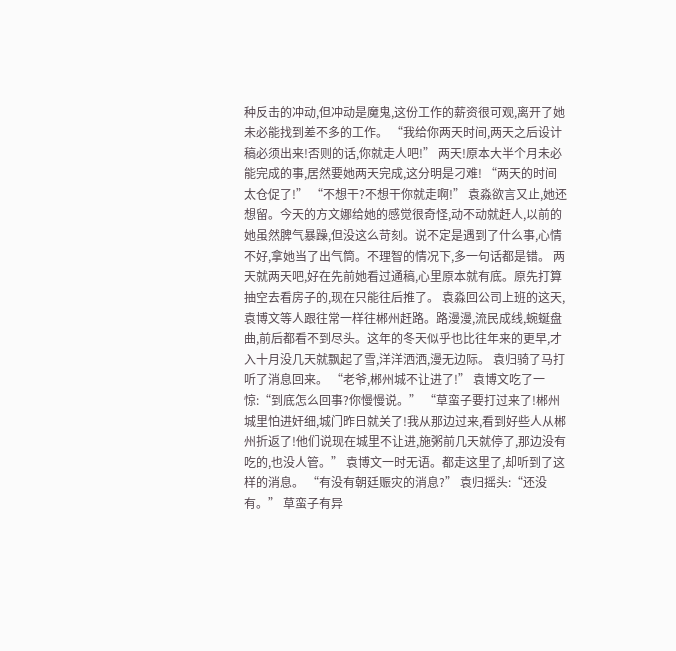种反击的冲动,但冲动是魔鬼,这份工作的薪资很可观,离开了她未必能找到差不多的工作。 “我给你两天时间,两天之后设计稿必须出来!否则的话,你就走人吧!” 两天!原本大半个月未必能完成的事,居然要她两天完成,这分明是刁难! “两天的时间太仓促了!” “不想干?不想干你就走啊!” 袁淼欲言又止,她还想留。今天的方文娜给她的感觉很奇怪,动不动就赶人,以前的她虽然脾气暴躁,但没这么苛刻。说不定是遇到了什么事,心情不好,拿她当了出气筒。不理智的情况下,多一句话都是错。 两天就两天吧,好在先前她看过通稿,心里原本就有底。原先打算抽空去看房子的,现在只能往后推了。 袁淼回公司上班的这天,袁博文等人跟往常一样往郴州赶路。路漫漫,流民成线,蜿蜒盘曲,前后都看不到尽头。这年的冬天似乎也比往年来的更早,才入十月没几天就飘起了雪,洋洋洒洒,漫无边际。 袁归骑了马打听了消息回来。 “老爷,郴州城不让进了!” 袁博文吃了一惊:“到底怎么回事?你慢慢说。” “草蛮子要打过来了!郴州城里怕进奸细,城门昨日就关了!我从那边过来,看到好些人从郴州折返了!他们说现在城里不让进,施粥前几天就停了,那边没有吃的,也没人管。” 袁博文一时无语。都走这里了,却听到了这样的消息。 “有没有朝廷赈灾的消息?” 袁归摇头:“还没有。” 草蛮子有异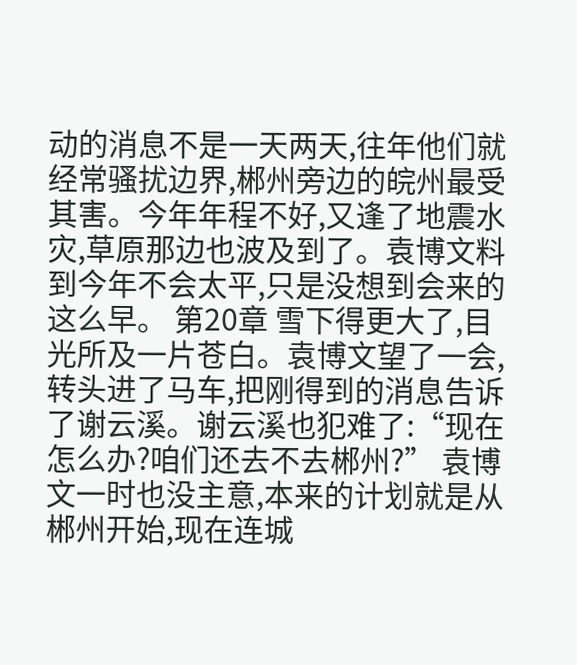动的消息不是一天两天,往年他们就经常骚扰边界,郴州旁边的皖州最受其害。今年年程不好,又逢了地震水灾,草原那边也波及到了。袁博文料到今年不会太平,只是没想到会来的这么早。 第20章 雪下得更大了,目光所及一片苍白。袁博文望了一会,转头进了马车,把刚得到的消息告诉了谢云溪。谢云溪也犯难了:“现在怎么办?咱们还去不去郴州?” 袁博文一时也没主意,本来的计划就是从郴州开始,现在连城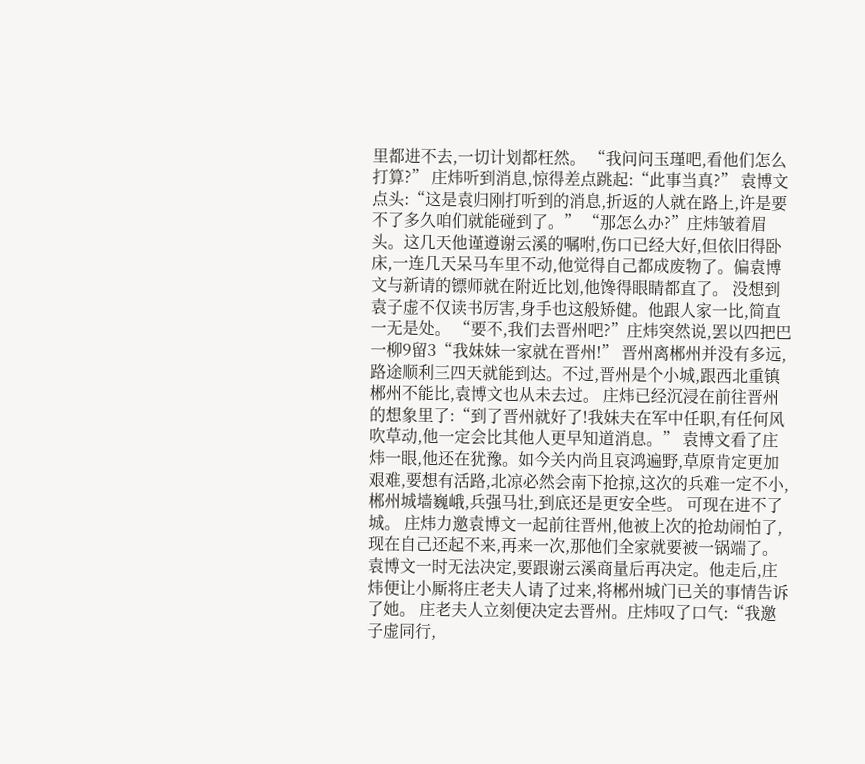里都进不去,一切计划都枉然。 “我问问玉瑾吧,看他们怎么打算?” 庄炜听到消息,惊得差点跳起:“此事当真?” 袁博文点头:“这是袁归刚打听到的消息,折返的人就在路上,许是要不了多久咱们就能碰到了。” “那怎么办?”庄炜皱着眉头。这几天他谨遵谢云溪的嘱咐,伤口已经大好,但依旧得卧床,一连几天呆马车里不动,他觉得自己都成废物了。偏袁博文与新请的镖师就在附近比划,他馋得眼睛都直了。 没想到袁子虚不仅读书厉害,身手也这般矫健。他跟人家一比,简直一无是处。 “要不,我们去晋州吧?”庄炜突然说,罢以四把巴一柳9留3“我妹妹一家就在晋州!” 晋州离郴州并没有多远,路途顺利三四天就能到达。不过,晋州是个小城,跟西北重镇郴州不能比,袁博文也从未去过。 庄炜已经沉浸在前往晋州的想象里了:“到了晋州就好了!我妹夫在军中任职,有任何风吹草动,他一定会比其他人更早知道消息。” 袁博文看了庄炜一眼,他还在犹豫。如今关内尚且哀鸿遍野,草原肯定更加艰难,要想有活路,北凉必然会南下抢掠,这次的兵难一定不小,郴州城墙巍峨,兵强马壮,到底还是更安全些。 可现在进不了城。 庄炜力邀袁博文一起前往晋州,他被上次的抢劫闹怕了,现在自己还起不来,再来一次,那他们全家就要被一锅端了。 袁博文一时无法决定,要跟谢云溪商量后再决定。他走后,庄炜便让小厮将庄老夫人请了过来,将郴州城门已关的事情告诉了她。 庄老夫人立刻便决定去晋州。庄炜叹了口气:“我邀子虚同行,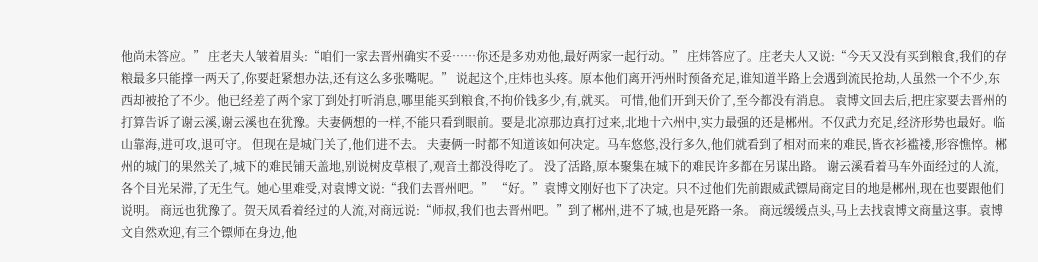他尚未答应。” 庄老夫人皱着眉头:“咱们一家去晋州确实不妥……你还是多劝劝他,最好两家一起行动。” 庄炜答应了。庄老夫人又说:“今天又没有买到粮食,我们的存粮最多只能撑一两天了,你要赶紧想办法,还有这么多张嘴呢。” 说起这个,庄炜也头疼。原本他们离开沔州时预备充足,谁知道半路上会遇到流民抢劫,人虽然一个不少,东西却被抢了不少。他已经差了两个家丁到处打听消息,哪里能买到粮食,不拘价钱多少,有,就买。 可惜,他们开到天价了,至今都没有消息。 袁博文回去后,把庄家要去晋州的打算告诉了谢云溪,谢云溪也在犹豫。夫妻俩想的一样,不能只看到眼前。要是北凉那边真打过来,北地十六州中,实力最强的还是郴州。不仅武力充足,经济形势也最好。临山靠海,进可攻,退可守。 但现在是城门关了,他们进不去。 夫妻俩一时都不知道该如何决定。马车悠悠,没行多久,他们就看到了相对而来的难民,皆衣衫褴褛,形容憔悴。郴州的城门的果然关了,城下的难民铺天盖地,别说树皮草根了,观音土都没得吃了。 没了活路,原本聚集在城下的难民许多都在另谋出路。 谢云溪看着马车外面经过的人流,各个目光呆滞,了无生气。她心里难受,对袁博文说:“我们去晋州吧。” “好。”袁博文刚好也下了决定。只不过他们先前跟威武镖局商定目的地是郴州,现在也要跟他们说明。 商远也犹豫了。贺天凤看着经过的人流,对商远说:“师叔,我们也去晋州吧。”到了郴州,进不了城,也是死路一条。 商远缓缓点头,马上去找袁博文商量这事。袁博文自然欢迎,有三个镖师在身边,他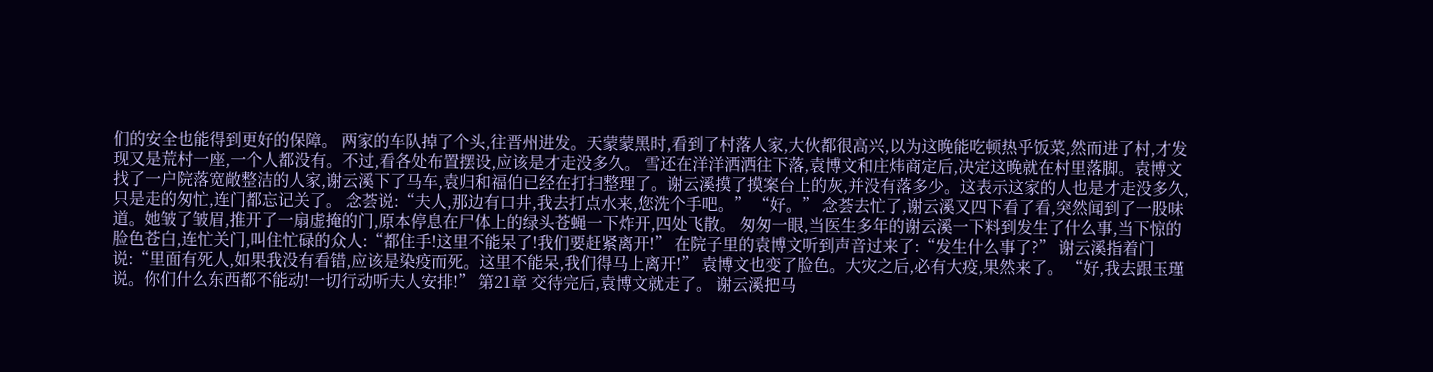们的安全也能得到更好的保障。 两家的车队掉了个头,往晋州进发。天蒙蒙黑时,看到了村落人家,大伙都很高兴,以为这晚能吃顿热乎饭菜,然而进了村,才发现又是荒村一座,一个人都没有。不过,看各处布置摆设,应该是才走没多久。 雪还在洋洋洒洒往下落,袁博文和庄炜商定后,决定这晚就在村里落脚。袁博文找了一户院落宽敞整洁的人家,谢云溪下了马车,袁归和福伯已经在打扫整理了。谢云溪摸了摸案台上的灰,并没有落多少。这表示这家的人也是才走没多久,只是走的匆忙,连门都忘记关了。 念荟说:“夫人,那边有口井,我去打点水来,您洗个手吧。” “好。” 念荟去忙了,谢云溪又四下看了看,突然闻到了一股味道。她皱了皱眉,推开了一扇虚掩的门,原本停息在尸体上的绿头苍蝇一下炸开,四处飞散。 匆匆一眼,当医生多年的谢云溪一下料到发生了什么事,当下惊的脸色苍白,连忙关门,叫住忙碌的众人:“都住手!这里不能呆了!我们要赶紧离开!” 在院子里的袁博文听到声音过来了:“发生什么事了?” 谢云溪指着门说:“里面有死人,如果我没有看错,应该是染疫而死。这里不能呆,我们得马上离开!” 袁博文也变了脸色。大灾之后,必有大疫,果然来了。 “好,我去跟玉瑾说。你们什么东西都不能动!一切行动听夫人安排!” 第21章 交待完后,袁博文就走了。 谢云溪把马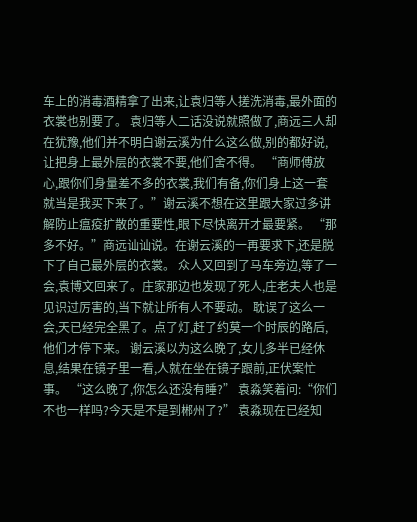车上的消毒酒精拿了出来,让袁归等人搓洗消毒,最外面的衣裳也别要了。 袁归等人二话没说就照做了,商远三人却在犹豫,他们并不明白谢云溪为什么这么做,别的都好说,让把身上最外层的衣裳不要,他们舍不得。 “商师傅放心,跟你们身量差不多的衣裳,我们有备,你们身上这一套就当是我买下来了。”谢云溪不想在这里跟大家过多讲解防止瘟疫扩散的重要性,眼下尽快离开才最要紧。 “那多不好。”商远讪讪说。在谢云溪的一再要求下,还是脱下了自己最外层的衣裳。 众人又回到了马车旁边,等了一会,袁博文回来了。庄家那边也发现了死人,庄老夫人也是见识过厉害的,当下就让所有人不要动。 耽误了这么一会,天已经完全黑了。点了灯,赶了约莫一个时辰的路后,他们才停下来。 谢云溪以为这么晚了,女儿多半已经休息,结果在镜子里一看,人就在坐在镜子跟前,正伏案忙事。 “这么晚了,你怎么还没有睡?” 袁淼笑着问:“你们不也一样吗?今天是不是到郴州了?” 袁淼现在已经知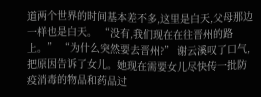道两个世界的时间基本差不多,这里是白天,父母那边一样也是白天。 “没有,我们现在在往晋州的路上。” “为什么突然要去晋州?” 谢云溪叹了口气,把原因告诉了女儿。她现在需要女儿尽快传一批防疫消毒的物品和药品过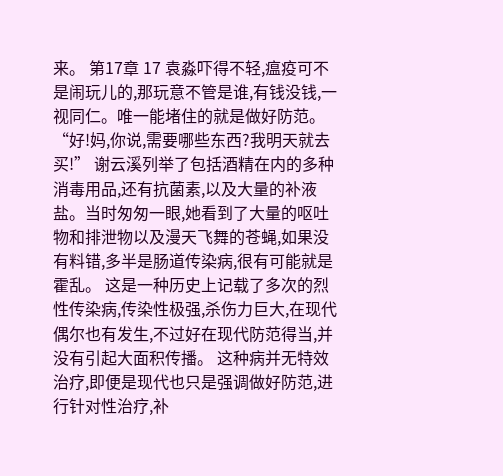来。 第17章 17 袁淼吓得不轻,瘟疫可不是闹玩儿的,那玩意不管是谁,有钱没钱,一视同仁。唯一能堵住的就是做好防范。 “好!妈,你说,需要哪些东西?我明天就去买!” 谢云溪列举了包括酒精在内的多种消毒用品,还有抗菌素,以及大量的补液盐。当时匆匆一眼,她看到了大量的呕吐物和排泄物以及漫天飞舞的苍蝇,如果没有料错,多半是肠道传染病,很有可能就是霍乱。 这是一种历史上记载了多次的烈性传染病,传染性极强,杀伤力巨大,在现代偶尔也有发生,不过好在现代防范得当,并没有引起大面积传播。 这种病并无特效治疗,即便是现代也只是强调做好防范,进行针对性治疗,补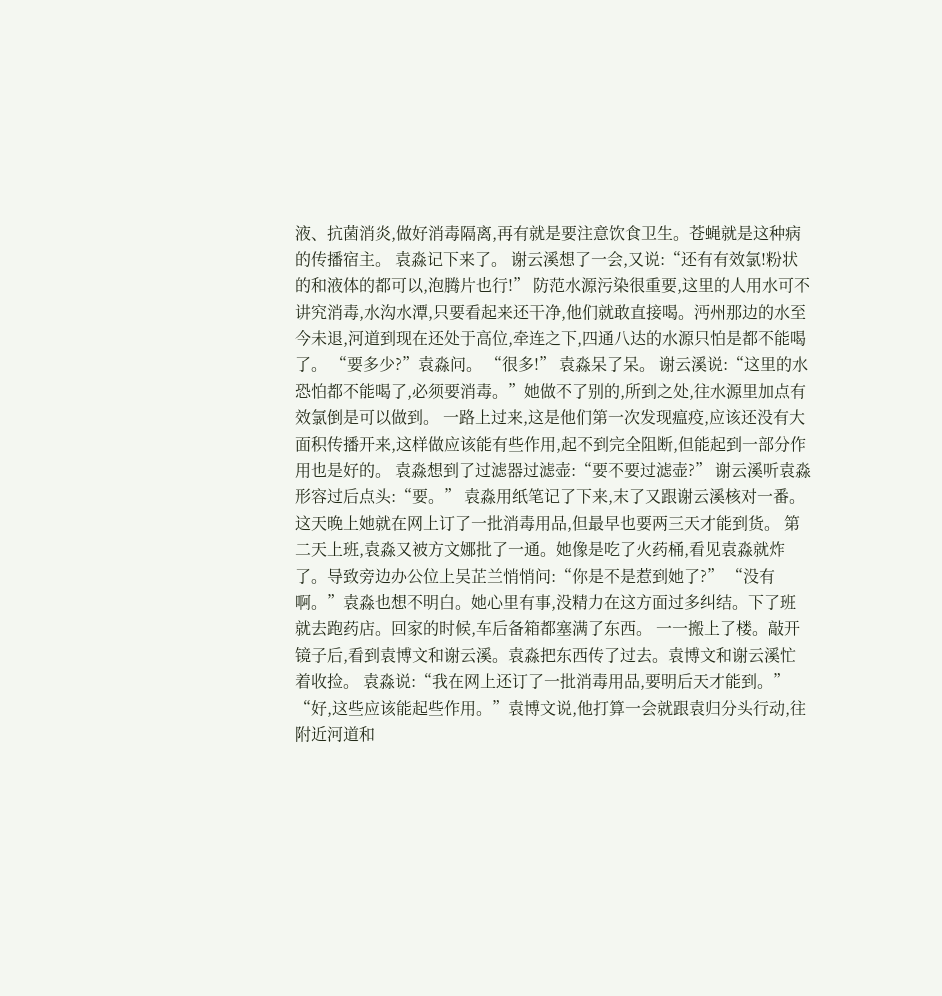液、抗菌消炎,做好消毒隔离,再有就是要注意饮食卫生。苍蝇就是这种病的传播宿主。 袁淼记下来了。 谢云溪想了一会,又说:“还有有效氯!粉状的和液体的都可以,泡腾片也行!” 防范水源污染很重要,这里的人用水可不讲究消毒,水沟水潭,只要看起来还干净,他们就敢直接喝。沔州那边的水至今未退,河道到现在还处于高位,牵连之下,四通八达的水源只怕是都不能喝了。 “要多少?”袁淼问。 “很多!” 袁淼呆了呆。 谢云溪说:“这里的水恐怕都不能喝了,必须要消毒。”她做不了别的,所到之处,往水源里加点有效氯倒是可以做到。 一路上过来,这是他们第一次发现瘟疫,应该还没有大面积传播开来,这样做应该能有些作用,起不到完全阻断,但能起到一部分作用也是好的。 袁淼想到了过滤器过滤壶:“要不要过滤壶?” 谢云溪听袁淼形容过后点头:“要。” 袁淼用纸笔记了下来,末了又跟谢云溪核对一番。这天晚上她就在网上订了一批消毒用品,但最早也要两三天才能到货。 第二天上班,袁淼又被方文娜批了一通。她像是吃了火药桶,看见袁淼就炸了。导致旁边办公位上吴芷兰悄悄问:“你是不是惹到她了?” “没有啊。”袁淼也想不明白。她心里有事,没精力在这方面过多纠结。下了班就去跑药店。回家的时候,车后备箱都塞满了东西。 一一搬上了楼。敲开镜子后,看到袁博文和谢云溪。袁淼把东西传了过去。袁博文和谢云溪忙着收捡。 袁淼说:“我在网上还订了一批消毒用品,要明后天才能到。” “好,这些应该能起些作用。”袁博文说,他打算一会就跟袁归分头行动,往附近河道和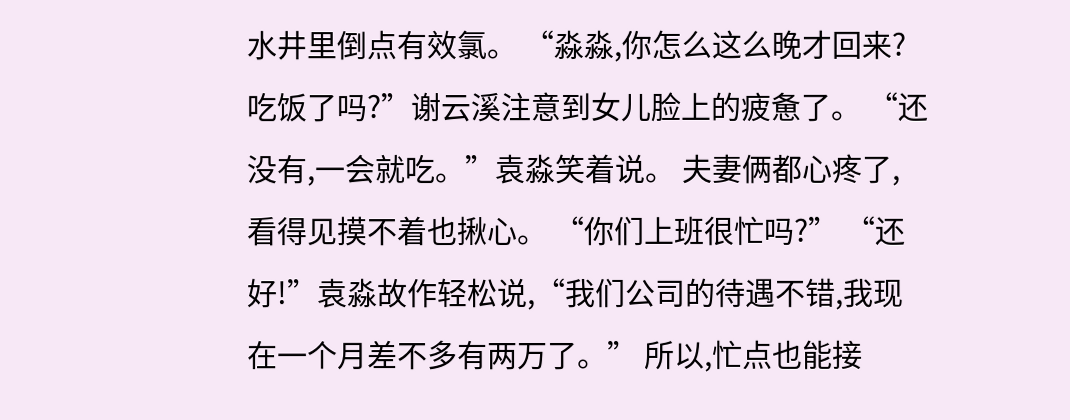水井里倒点有效氯。 “淼淼,你怎么这么晚才回来?吃饭了吗?”谢云溪注意到女儿脸上的疲惫了。 “还没有,一会就吃。”袁淼笑着说。 夫妻俩都心疼了,看得见摸不着也揪心。 “你们上班很忙吗?” “还好!”袁淼故作轻松说,“我们公司的待遇不错,我现在一个月差不多有两万了。” 所以,忙点也能接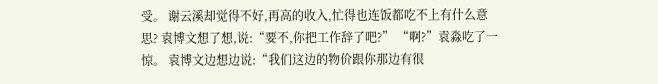受。 谢云溪却觉得不好,再高的收入,忙得也连饭都吃不上有什么意思? 袁博文想了想,说:“要不,你把工作辞了吧?” “啊?”袁淼吃了一惊。 袁博文边想边说:“我们这边的物价跟你那边有很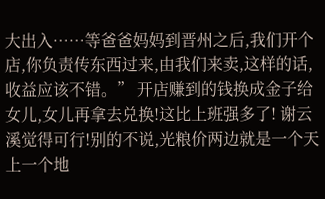大出入……等爸爸妈妈到晋州之后,我们开个店,你负责传东西过来,由我们来卖,这样的话,收益应该不错。” 开店赚到的钱换成金子给女儿,女儿再拿去兑换!这比上班强多了! 谢云溪觉得可行!别的不说,光粮价两边就是一个天上一个地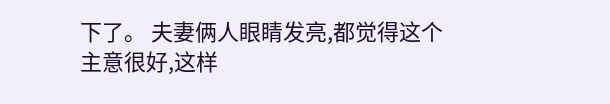下了。 夫妻俩人眼睛发亮,都觉得这个主意很好,这样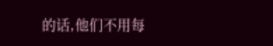的话,他们不用每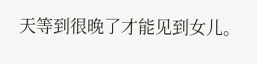天等到很晚了才能见到女儿。